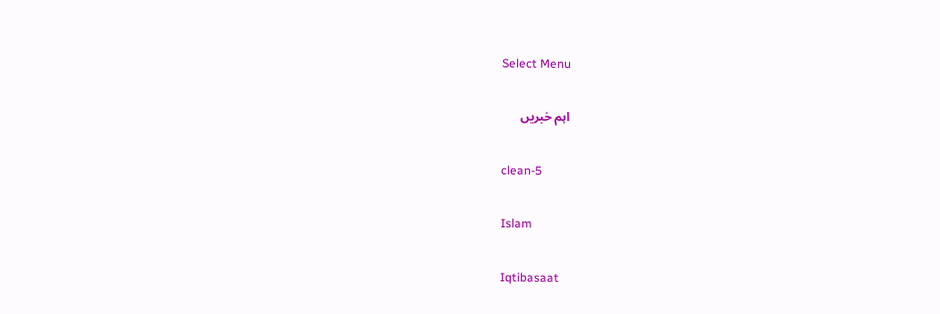Select Menu

اہم خبریں

clean-5

Islam

Iqtibasaat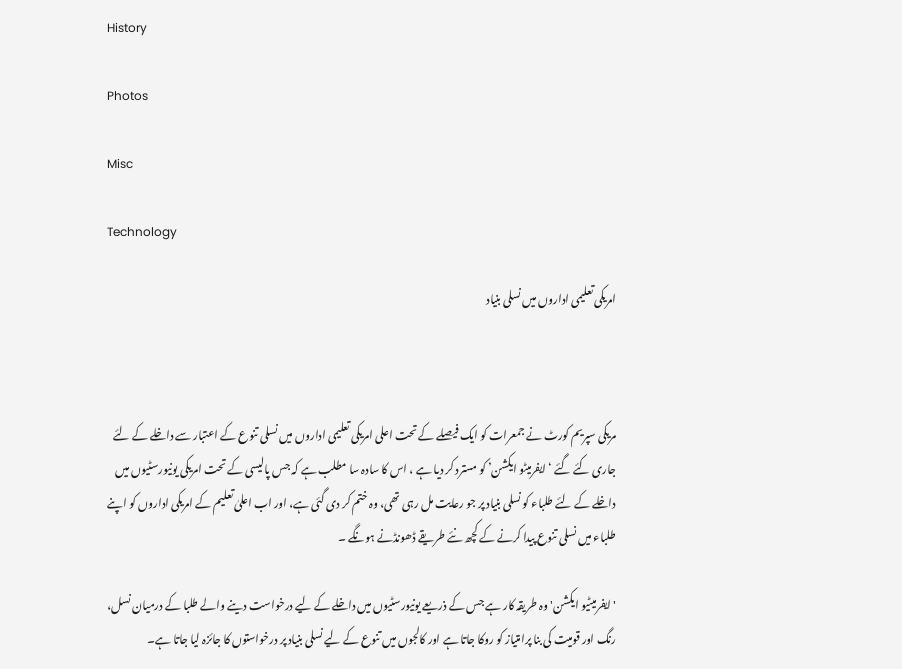History

Photos

Misc

Technology

امریکی تعلیمی اداروں میں نسلی بنیاد



مریکی سپریم کورٹ نے جمعرات کو ایک فیصلے کے تحت اعلی امریکی تعلیمی اداروں میں نسلی تنوع کے اعتبار سے داخلے کے لئے جاری کئے گئے ‘ایفرمیٹو ایکشن’ کو مسترد کر دیا ہے ، اس کا سادہ سا مطلب ہے کہ جس پالیسی کے تحت امریکی یونیورسٹیوں میں داخلے کے لئے طلباء کو نسلی بنیاد پر جو رعایت مل رہی تھی، وہ ختم کر دی گئی ہے، اور اب اعلیٰ تعلیم کے امریکی اداروں کو اپنے طلباء میں نسلی تنوع پیدا کرنے کے کچھ نئے طریقے ڈھونڈنے ہونگے ۔

'ایفرمیٹیو ایکشن' وہ طریقہ کار ہے جس کے ذریعے یونیورسٹیوں میں داخلے کے لیے درخواست دینے والے طلبا کے درمیان نسل، رنگ اور قومیت کی بنا پرامتیاز کو روکا جاتا ہے اور کالجوں میں تنوع کے لیے نسلی بنیاد پر درخواستوں کا جائزہ لیا جاتا ہے۔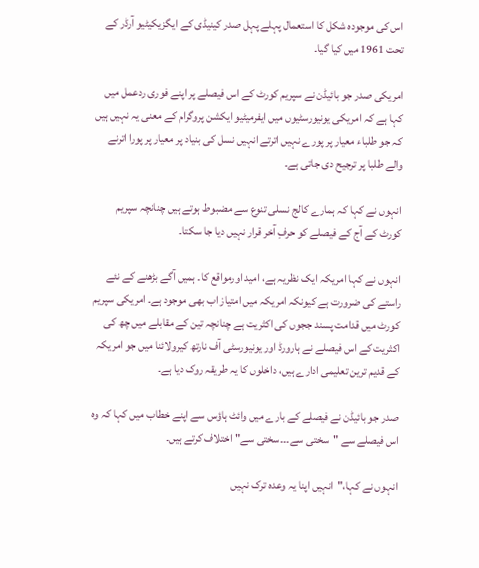اس کی موجودہ شکل کا استعمال پہلے پہل صدر کینیڈی کے ایگزیکیٹیو آرڈر کے تحت 1961 میں کیا گیا۔

امریکی صدر جو بائیڈن نے سپریم کورٹ کے اس فیصلے پر اپنے فوری ردعمل میں کہا ہے کہ امریکی یونیورسٹیوں میں ایفرمیٹیو ایکشن پروگرام کے معنی یہ نہیں ہیں کہ جو طلباء معیار پر پورے نہیں اترتے انہیں نسل کی بنیاد پر معیار پر پورا اترنے والے طلبا پر ترجیح دی جاتی ہے۔

انہوں نے کہا کہ ہمارے کالج نسلی تنوع سے مضبوط ہوتے ہیں چنانچہ سپریم کورٹ کے آج کے فیصلے کو حرفِ آخر قرار نہیں دیا جا سکتا۔

انہوں نے کہا امریکہ ایک نظریہ ہے، امید اورمواقع کا۔ ہمیں آگے بڑھنے کے نئے راستے کی ضرورت ہے کیونکہ امریکہ میں امتیاز اب بھی موجود ہے۔ امریکی سپریم کورٹ میں قدامت پسند ججوں کی اکثریت ہے چنانچہ تین کے مقابلے میں چھ کی اکثریت کے اس فیصلے نے ہارورڈ اور یونیورسٹی آف نارتھ کیرولائنا میں جو امریکہ کے قدیم ترین تعلیمی ادارے ہیں، داخلوں کا یہ طریقہ روک دیا ہے۔

صدر جو بائیڈن نے فیصلے کے بارے میں وائٹ ہاؤس سے اپنے خطاب میں کہا کہ وہ اس فیصلے سے "سختی سے۔۔۔سختی سے" اختلاف کرتے ہیں۔

انہوں نے کہا،"انہیں اپنا یہ وعدہ ترک نہیں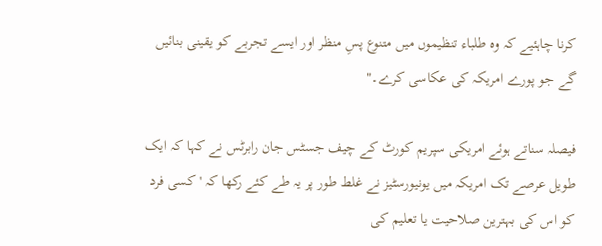کرنا چاہئیے کہ وہ طلباء تنظیموں میں متنوع پسِ منظر اور ایسے تجربے کو یقینی بنائیں گے جو پورے امریکہ کی عکاسی کرے۔"

فیصلہ سناتے ہوئے امریکی سپریم کورٹ کے چیف جسٹس جان رابرٹس نے کہا کہ ایک طویل عرصے تک امریکہ میں یونیورسٹیز نے غلط طور پر یہ طے کئے رکھا کہ 'کسی فرد کو اس کی بہترین صلاحیت یا تعلیم کی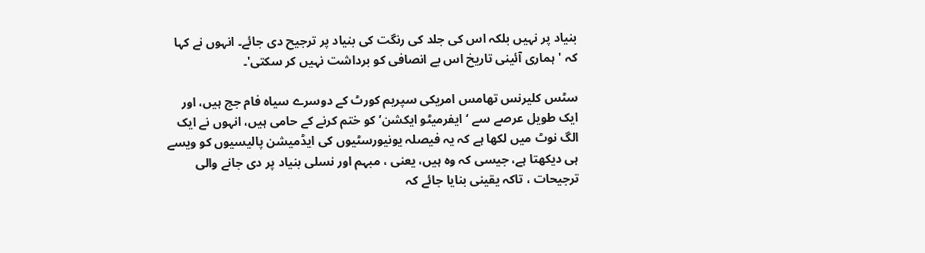بنیاد پر نہیں بلکہ اس کی جلد کی رنگت کی بنیاد پر ترجیح دی جائے۔ انہوں نے کہا کہ 'ہماری آئینی تاریخ اس بے انصافی کو برداشت نہیں کر سکتی'۔

سٹس کلیرنس تھامس امریکی سپریم کورٹ کے دوسرے سیاہ فام جج ہیں، اور ایک طویل عرصے سے ‘ایفرمیٹو ایکشن’ کو ختم کرنے کے حامی ہیں، انہوں نے ایک الگ نوٹ میں لکھا ہے کہ یہ فیصلہ یونیورسٹیوں کی ایڈمیشن پالیسیوں کو ویسے ہی دیکھتا ہے، جیسی کہ وہ ہیں، یعنی ، مبہم اور نسلی بنیاد پر دی جانے والی ترجیحات ، تاکہ یقینی بنایا جائے کہ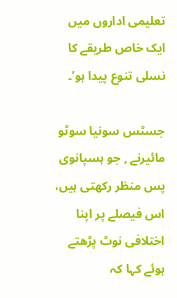تعلیمی اداروں میں ایک خاص طریقے کا نسلی تنوع پیدا ہو’۔

جسٹس سونیا سوٹو مائیرنے , جو ہسپانوی پس منظر رکھتی ہیں، اس فیصلے پر اپنا اختلافی نوٹ پڑھتے ہوئے کہا کہ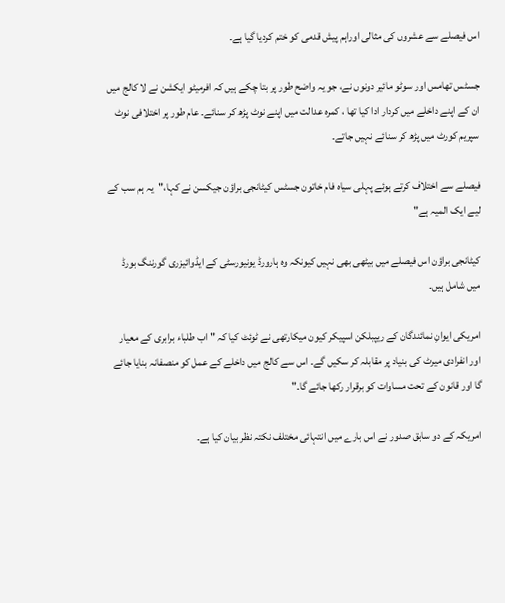اس فیصلے سے عشروں کی مثالی اوراہم پیش قدمی کو ختم کردیا گیا ہے۔

جسٹس تھامس اور سوٹو مائیر دونوں نے، جو یہ واضح طور پر بتا چکے ہیں کہ افرمیٹو ایکشن نے لا کالج میں ان کے اپنے داخلے میں کردار ادا کیا تھا ، کمرہ عدالت میں اپنے نوٹ پڑھ کر سنائے۔ عام طور پر اختلافی نوٹ سپریم کورٹ میں پڑھ کر سنائے نہیں جاتے۔

فیصلے سے اختلاف کرتے ہوئے پہلی سیاہ فام خاتون جسٹس کیٹانجی براؤن جیکسن نے کہا،"یہ ہم سب کے لیے ایک المیہ ہے"

کیٹانجی براؤن اس فیصلے میں بیٹھی بھی نہیں کیونکہ وہ ہارورڈ یونیورسٹی کے ایڈوائیزری گورننگ بورڈ میں شامل ہیں۔

امریکی ایوانِ نمائندگان کے ریپبلکن اسپیکر کیون میکارتھی نے ٹوئٹ کیا کہ " اب طلباء برابری کے معیار اور انفرادی میرٹ کی بنیاد پر مقابلہ کر سکیں گے۔ اس سے کالج میں داخلے کے عمل کو منصفانہ بنایا جائے گا اور قانون کے تحت مساوات کو برقرار رکھا جائے گا۔"

امریکہ کے دو سابق صدور نے اس بارے میں انتہائی مختلف نکتہ نظر بیان کیا ہے۔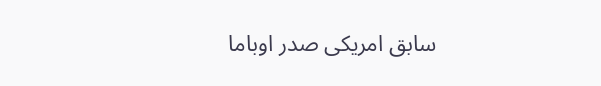سابق امریکی صدر اوباما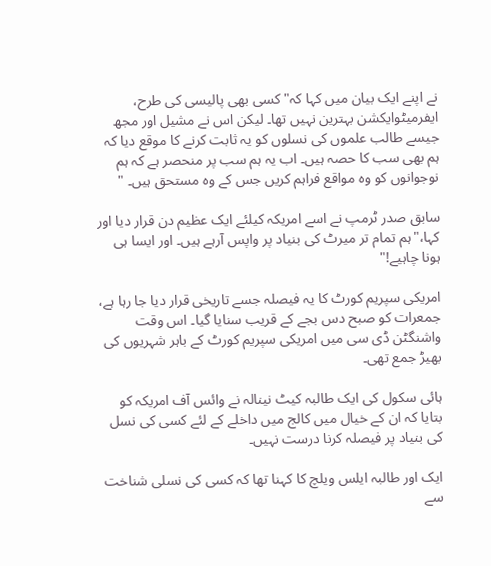نے اپنے ایک بیان میں کہا کہ"کسی بھی پالیسی کی طرح، ایفرمیٹوایکشن بہترین نہیں تھا۔ لیکن اس نے مشیل اور مجھ جیسے طالب علموں کی نسلوں کو یہ ثابت کرنے کا موقع دیا کہ ہم بھی سب کا حصہ ہیں۔ اب یہ ہم سب پر منحصر ہے کہ ہم نوجوانوں کو وہ مواقع فراہم کریں جس کے وہ مستحق ہیں۔ "

سابق صدر ٹرمپ نے اسے امریکہ کیلئے ایک عظیم دن قرار دیا اور کہا،"ہم تمام تر میرٹ کی بنیاد پر واپس آرہے ہیں۔ اور ایسا ہی ہونا چاہیے!"

امریکی سپریم کورٹ کا یہ فیصلہ جسے تاریخی قرار دیا جا رہا ہے، جمعرات کو صبح دس بجے کے قریب سنایا گیا۔ اس وقت واشنگٹن ڈی سی میں امریکی سپریم کورٹ کے باہر شہریوں کی بھیڑ جمع تھی۔

ہائی سکول کی ایک طالبہ کیٹ نینالہ نے وائس آف امریکہ کو بتایا کہ ان کے خیال میں کالج میں داخلے کے لئے کسی کی نسل کی بنیاد پر فیصلہ کرنا درست نہیں۔

ایک اور طالبہ ایلس ویلچ کا کہنا تھا کہ کسی کی نسلی شناخت سے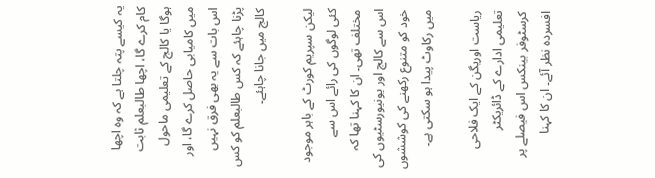یہ کیسے پتہ چلتا ہے کہ وہ اچھا کام کرے گا، اچھا طالبعلم ثابت ہوگا یا کالج کے تعلیمی ماحول میں کامیابی حاصل کرے گا، اور اس بات سے یہ بھی فرق نہیں پڑنا چاہئے کہ کس طالبعلم کو کس کالج میں جانا چاہئے۔

لیکن سپریم کورٹ کے باہر موجود کئی لوگوں کی رائے اس سے مختلف تھی۔ ان کا کہنا تھا کہ اس سے کالج اور یونیورسٹیوں کی خود کو متنوع رکھنے کی کوششوں میں رکاوٹ پیدا ہو سکتی ہے۔

ریاست اوریگن کے ایک فلاحی تعلیمی ادارے کے ڈائریکٹر کرسٹوفر بینکس اس فیصلے پر افسردہ نظر آئے۔ ان کا کہنا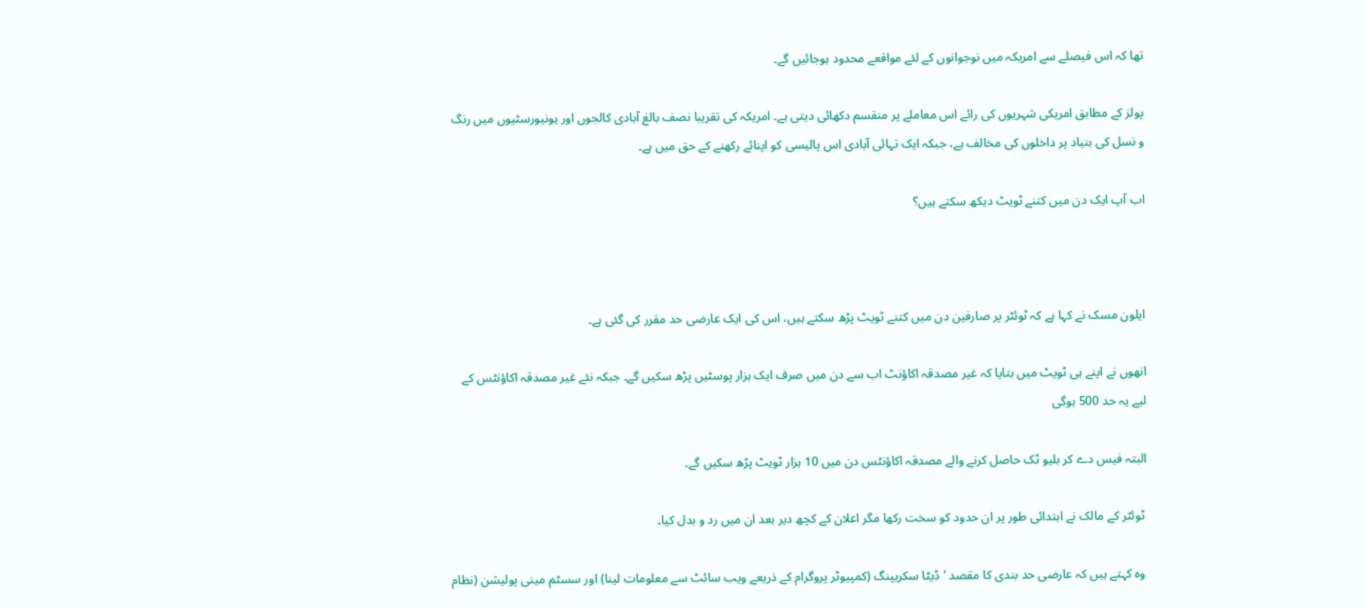تھا کہ اس فیصلے سے امریکہ میں نوجوانوں کے لئے مواقعے محدود ہوجائیں گے۔

پولز کے مطابق امریکی شہریوں کی رائے اس معاملے پر منقسم دکھائی دیتی ہے۔ امریکہ کی تقریبا نصف بالغ آبادی کالجوں اور یونیورسٹیوں میں رنگ و نسل کی بنیاد پر داخلوں کی مخالف ہے، جبکہ ایک تہائی آبادی اس پالیسی کو اپنائے رکھنے کے حق میں ہے۔

اب آپ ایک دن میں کتنے ٹویٹ دیکھ سکتے ہیں؟



ایلون مسک نے کہا ہے کہ ٹوئٹر پر صارفین دن میں کتنے ٹویٹ پڑھ سکتے ہیں، اس کی ایک عارضی حد مقرر کی گئی ہے۔

انھوں نے اپنے ہی ٹویٹ میں بتایا کہ غیر مصدقہ اکاؤنٹ اب سے دن میں صرف ایک ہزار پوسٹیں پڑھ سکیں گے۔ جبکہ نئے غیر مصدقہ اکاؤنٹس کے لیے یہ حد 500 ہوگی

البتہ فیس دے کر بلیو ٹک حاصل کرنے والے مصدقہ اکاؤنٹس دن میں 10 ہزار ٹویٹ پڑھ سکیں گے۔

 ٹوئٹر کے مالک نے ابتدائی طور پر ان حدود کو سخت رکھا مگر اعلان کے کچھ دیر بعد ان میں رد و بدل کیا۔

 وہ کہتے ہیں کہ عارضی حد بندی کا مقصد ’ڈیٹا سکریپنگ (کمپیوٹر پروگرام کے ذریعے ویب سائٹ سے معلومات لینا) اور سسٹم مینی پولیشن (نظام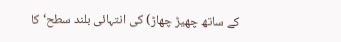کے ساتھ چھیڑ چھاڑ) کی انتہائی بلند سطح‘ کا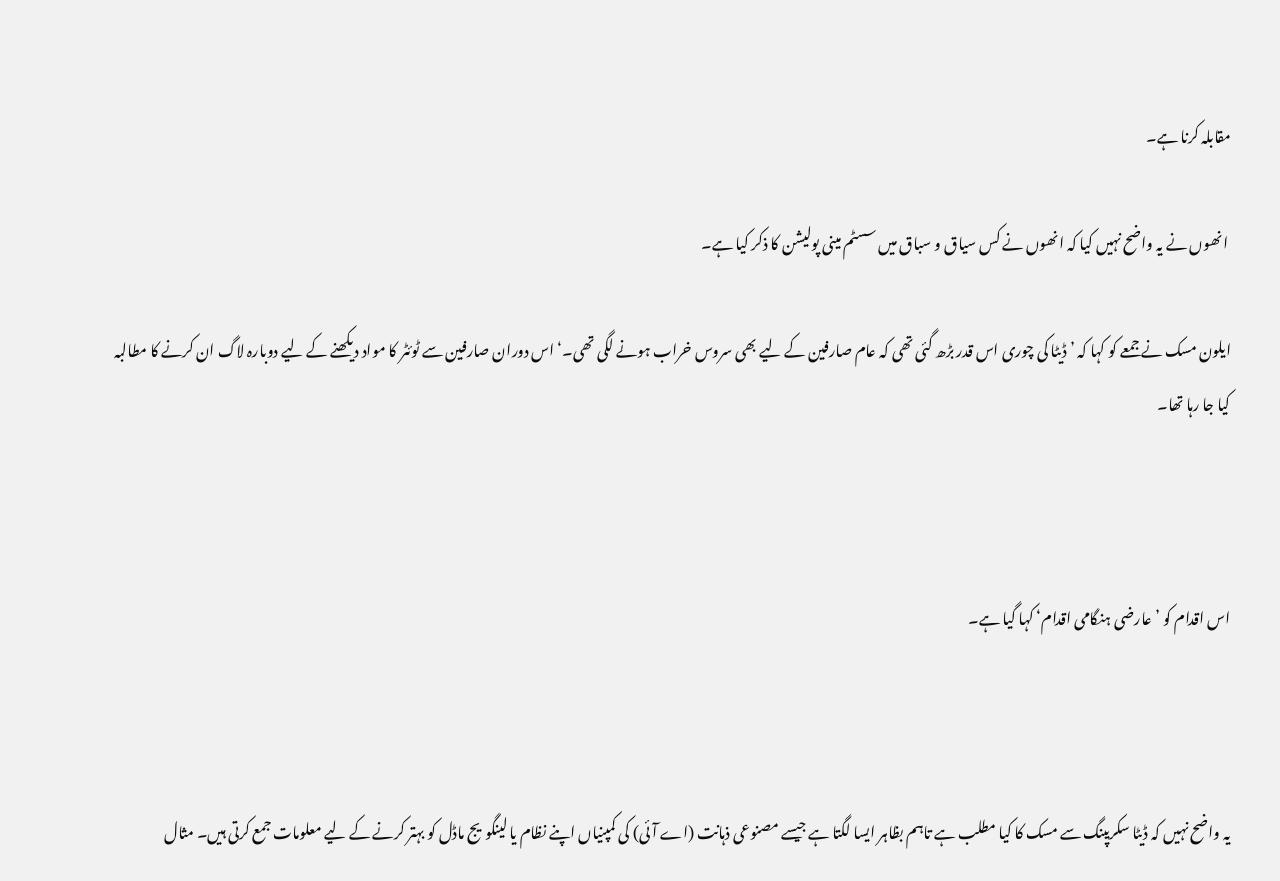مقابلہ کرنا ہے۔

 انھوں نے یہ واضح نہیں کیا کہ انھوں نے کس سیاق و سباق میں سسٹم مینی پولیشن کا ذکر کیا ہے۔

ایلون مسک نے جمعے کو کہا کہ ’ڈیٹا کی چوری اس قدر بڑھ گئی تھی کہ عام صارفین کے لیے بھی سروس خراب ہونے لگی تھی۔‘ اس دوران صارفین سے ٹوئٹر کا مواد دیکھنے کے لیے دوبارہ لاگ ان کرنے کا مطالبہ کیا جا رہا تھا۔



اس اقدام کو ’عارضی ہنگامی اقدام‘ کہا گیا ہے۔



یہ واضح نہیں کہ ڈیٹا سکریپنگ سے مسک کا کیا مطلب ہے تاہم بظاہر ایسا لگتا ہے جیسے مصنوعی ذہانت (اے آئی) کی کمپنیاں اپنے نظام یا لینگویج ماڈل کو بہتر کرنے کے لیے معلومات جمع کرتی ہیں۔ مثال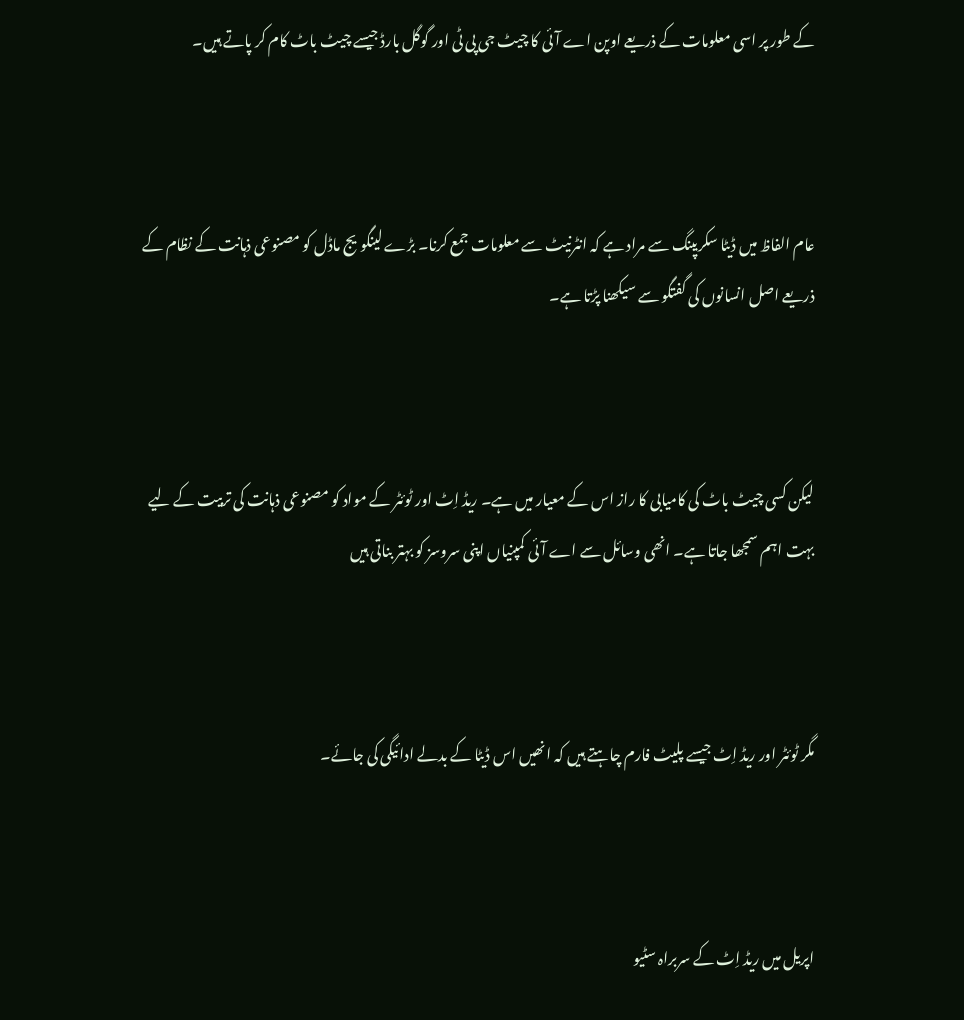کے طور پر اسی معلومات کے ذریعے اوپن اے آئی کا چیٹ جی پی ٹی اور گوگل بارڈ جیسے چیٹ باٹ کام کر پاتے ہیں۔



عام الفاظ میں ڈیٹا سکریپنگ سے مراد ہے کہ انٹرنیٹ سے معلومات جمع کرنا۔ بڑے لینگویج ماڈل کو مصنوعی ذہانت کے نظام کے ذریعے اصل انسانوں کی گفتگو سے سیکھنا پڑتا ہے۔



لیکن کسی چیٹ باٹ کی کامیابی کا راز اس کے معیار میں ہے۔ ریڈ اِٹ اور ٹوئٹر کے مواد کو مصنوعی ذہانت کی تربیت کے لیے بہت اہم سمجھا جاتا ہے۔ انھی وسائل سے اے آئی کمپنیاں اپنی سروسز کو بہتر بناتی ہیں



مگر ٹوئٹر اور ریڈ اِٹ جیسے پلیٹ فارم چاہتے ہیں کہ انھیں اس ڈیٹا کے بدلے ادائیگی کی جائے۔



اپریل میں ریڈ اِٹ کے سربراہ سٹیو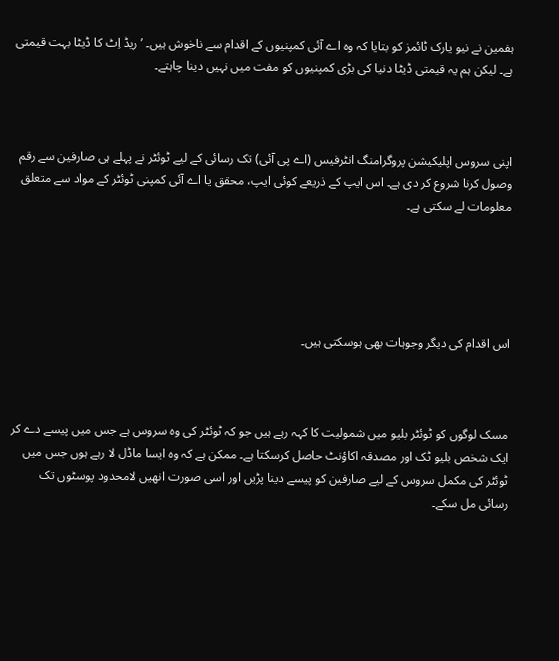ہفمین نے نیو یارک ٹائمز کو بتایا کہ وہ اے آئی کمپنیوں کے اقدام سے ناخوش ہیں۔ ’ریڈ اِٹ کا ڈیٹا بہت قیمتی ہے۔ لیکن ہم یہ قیمتی ڈیٹا دنیا کی بڑی کمپنیوں کو مفت میں نہیں دینا چاہتے۔



اپنی سروس اپلیکیشن پروگرامنگ انٹرفیس (اے پی آئی) تک رسائی کے لیے ٹوئٹر نے پہلے ہی صارفین سے رقم وصول کرنا شروع کر دی ہے۔ اس ایپ کے ذریعے کوئی ایپ، محقق یا اے آئی کمپنی ٹوئٹر کے مواد سے متعلق معلومات لے سکتی ہے۔





اس اقدام کی دیگر وجوہات بھی ہوسکتی ہیں۔



مسک لوگوں کو ٹوئٹر بلیو میں شمولیت کا کہہ رہے ہیں جو کہ ٹوئٹر کی وہ سروس ہے جس میں پیسے دے کر ایک شخص بلیو ٹک اور مصدقہ اکاؤنٹ حاصل کرسکتا ہے۔ ممکن ہے کہ وہ ایسا ماڈل لا رہے ہوں جس میں ٹوئٹر کی مکمل سروس کے لیے صارفین کو پیسے دینا پڑیں اور اسی صورت انھیں لامحدود پوسٹوں تک رسائی مل سکے۔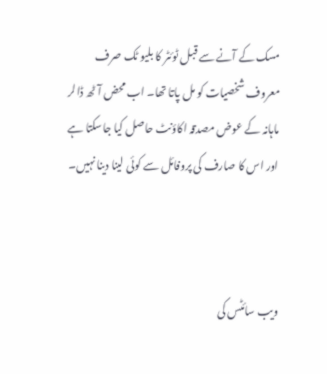مسک کے آنے سے قبل ٹوئٹر کا بلیو ٹک صرف معروف شخصیات کو مل پاتا تھا۔ اب محض آٹھ ڈالر ماہانہ کے عوض مصدقہ اکاؤنٹ حاصل کیا جاسکتا ہے اور اس کا صارف کی پروفائل سے کوئی لینا دینا نہیں۔



ویب سائٹس کی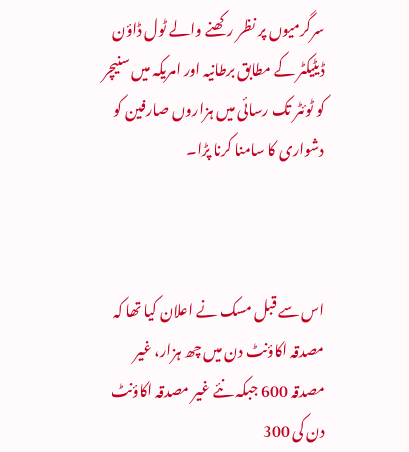سرگرمیوں پر نظر رکھنے والے ٹول ڈاؤن ڈیٹیکٹر کے مطابق برطانیہ اور امریکہ میں سنیچر کو ٹوئٹر تک رسائی میں ہزاروں صارفین کو دشواری کا سامنا کرنا پڑا۔



اس سے قبل مسک نے اعلان کیا تھا کہ مصدقہ اکاؤنٹ دن میں چھ ہزار، غیر مصدقہ 600 جبکہ نئے غیر مصدقہ اکاؤنٹ دن کی 300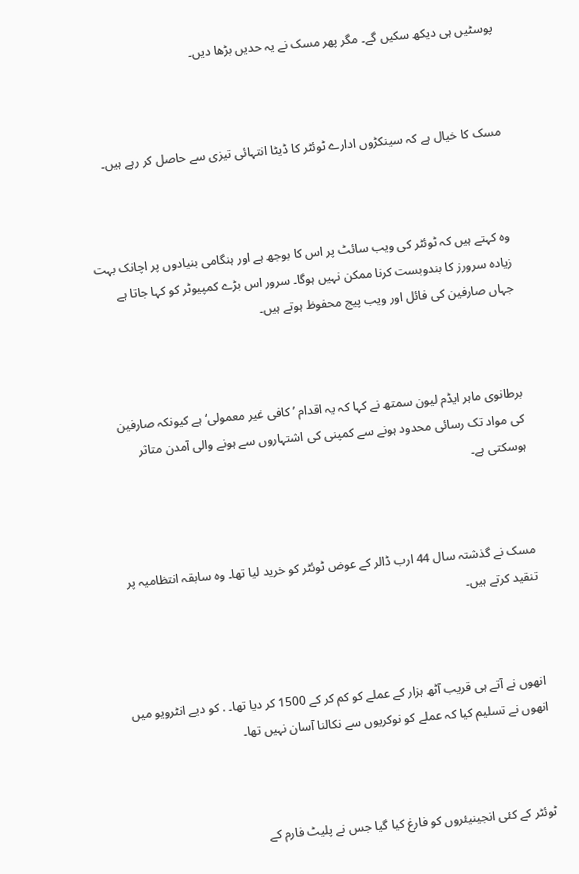پوسٹیں ہی دیکھ سکیں گے۔ مگر پھر مسک نے یہ حدیں بڑھا دیں۔



مسک کا خیال ہے کہ سینکڑوں ادارے ٹوئٹر کا ڈیٹا انتہائی تیزی سے حاصل کر رہے ہیں۔



وہ کہتے ہیں کہ ٹوئٹر کی ویب سائٹ پر اس کا بوجھ ہے اور ہنگامی بنیادوں پر اچانک بہت زیادہ سرورز کا بندوبست کرنا ممکن نہیں ہوگا۔ سرور اس بڑے کمپیوٹر کو کہا جاتا ہے جہاں صارفین کی فائل اور ویب پیج محفوظ ہوتے ہیں۔



برطانوی ماہر ایڈم لیون سمتھ نے کہا کہ یہ اقدام ’کافی غیر معمولی‘ ہے کیونکہ صارفین کی مواد تک رسائی محدود ہونے سے کمپنی کی اشتہاروں سے ہونے والی آمدن متاثر ہوسکتی ہے۔



مسک نے گذشتہ سال 44 ارب ڈالر کے عوض ٹوئٹر کو خرید لیا تھا۔ وہ سابقہ انتظامیہ پر تنقید کرتے ہیں۔



انھوں نے آتے ہی قریب آٹھ ہزار کے عملے کو کم کر کے 1500 کر دیا تھا۔ . کو دیے انٹرویو میں انھوں نے تسلیم کیا کہ عملے کو نوکریوں سے نکالنا آسان نہیں تھا۔



ٹوئٹر کے کئی انجینیئروں کو فارغ کیا گیا جس نے پلیٹ فارم کے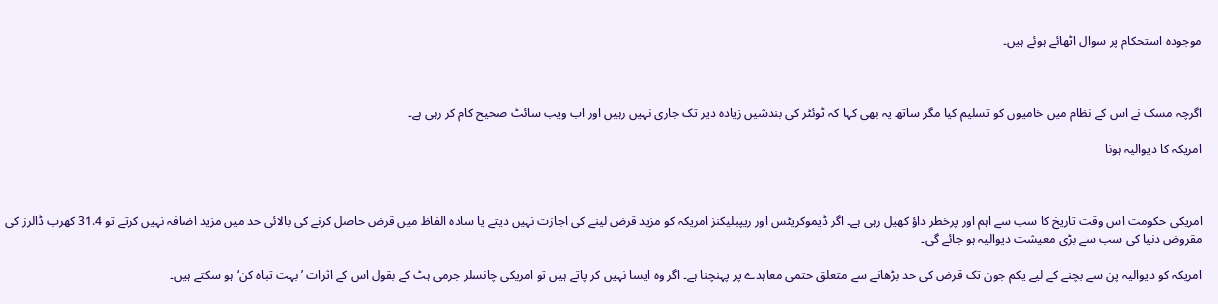موجودہ استحکام پر سوال اٹھائے ہوئے ہیں۔



اگرچہ مسک نے اس کے نظام میں خامیوں کو تسلیم کیا مگر ساتھ یہ بھی کہا کہ ٹوئٹر کی بندشیں زیادہ دیر تک جاری نہیں رہیں اور اب ویب سائٹ صحیح کام کر رہی ہے۔

امریکہ کا دیوالیہ ہونا



امریکی حکومت اس وقت تاریخ کا سب سے اہم اور پرخطر داؤ کھیل رہی ہے۔ اگر ڈیموکریٹس اور ریپبلیکنز امریکہ کو مزید قرض لینے کی اجازت نہیں دیتے یا سادہ الفاظ میں قرض حاصل کرنے کی بالائی حد میں مزید اضافہ نہیں کرتے تو 31.4 کھرب ڈالرز کی مقروض دنیا کی سب سے بڑی معیشت دیوالیہ ہو جائے گی۔

امریکہ کو دیوالیہ پن سے بچنے کے لیے یکم جون تک قرض کی حد بڑھانے سے متعلق حتمی معاہدے پر پہنچنا ہے۔ اگر وہ ایسا نہیں کر پاتے ہیں تو امریکی چانسلر جرمی ہٹ کے بقول اس کے اثرات ’بہت تباہ کن‘ ہو سکتے ہیں۔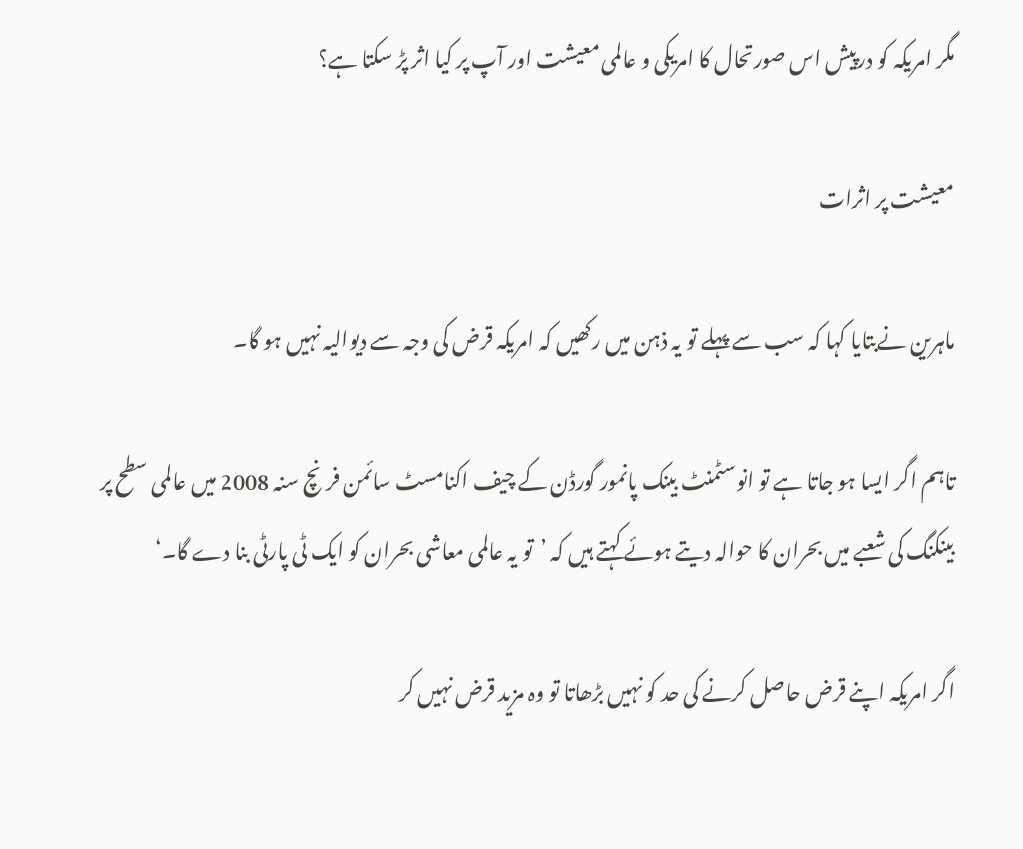مگر امریکہ کو درپیش اس صورتحال کا امریکی و عالمی معیشت اور آپ پر کیا اثر پڑ سکتا ہے؟

معیشت پر اثرات

ماہرین نےبتایا کہا کہ سب سے پہلے تو یہ ذہن میں رکھیں کہ امریکہ قرض کی وجہ سے دیوالیہ نہیں ہو گا۔

تاہم اگر ایسا ہو جاتا ہے تو انوسٹمنٹ بینک پانمور گورڈن کے چیف اکنامسٹ سائمن فرنچ سنہ 2008 میں عالمی سطح پر بینکنگ کی شعبے میں بحران کا حوالہ دیتے ہوئے کہتے ہیں کہ ’تو یہ عالمی معاشی بحران کو ایک ٹی پارٹی بنا دے گا۔‘

اگر امریکہ اپنے قرض حاصل کرنے کی حد کو نہیں بڑھاتا تو وہ مزید قرض نہیں کر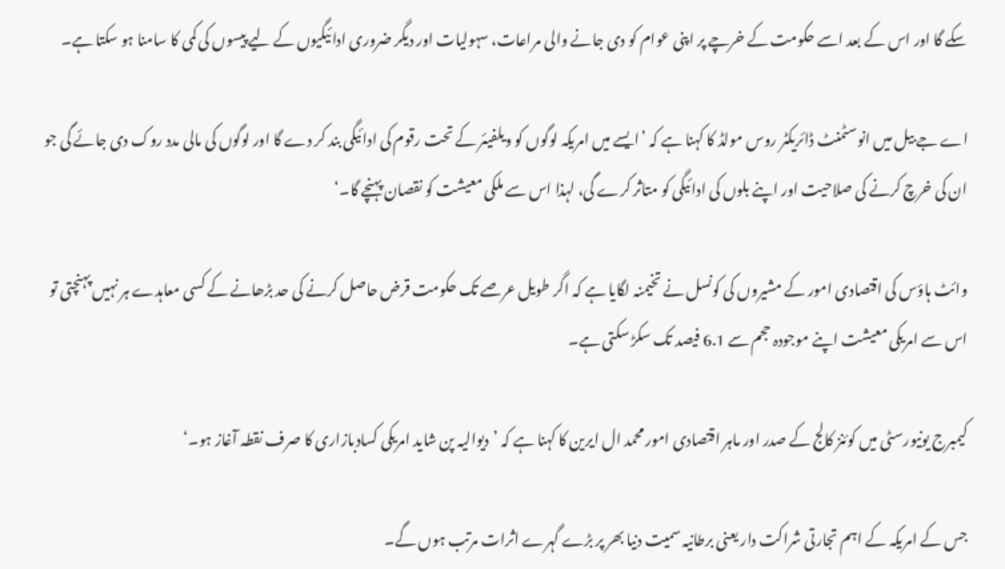سکے گا اور اس کے بعد اسے حکومت کے خرچے پر اپنی عوام کو دی جانے والی مراعات، سہولیات اور دیگر ضروری ادائیگیوں کے لیے پیسوں کی کمی کا سامنا ہو سکتا ہے۔

اے جے بیل میں انوسٹمنٹ ڈائریکٹر روس مولڈ کا کہنا ہے کہ ’ایسے میں امریکہ لوگوں کو ویلفیئر کے تحت رقوم کی ادائیگی بند کر دے گا اور لوگوں کی مالی مدد روک دی جائے گی جو ان کی خرچ کرنے کی صلاحیت اور اپنے بلوں کی ادائیگی کو متاثر کرے گی، لہذا اس سے ملکی معیشت کو نقصان پہنچے گا۔‘

وائٹ ہاؤس کی اقتصادی امور کے مشیروں کی کونسل نے تخیمنہ لگایا ہے کہ اگر طویل عرصے تک حکومت قرض حاصل کرنے کی حد بڑھانے کے کسی معاہدے ہر نہیں پہنچتی تو اس سے امریکی معیشت اپنے موجودہ حجم سے 6.1 فیصد تک سکڑ سکتی ہے۔

کیمبرج یونیورسٹی میں کوئنز کالج کے صدر اور ماہر اقتصادی امور محمد ال ایرین کا کہنا ہے کہ ’دیوالیہ پن شاید امریکی کسادبازاری کا صرف نقطہ آغاز ہو۔‘

جس کے امریکہ کے اہم تجارتی شراکت دار یعنی برطانیہ سمیت دنیا بھر پر بڑے گہرے اثرات مرتب ہوں گے۔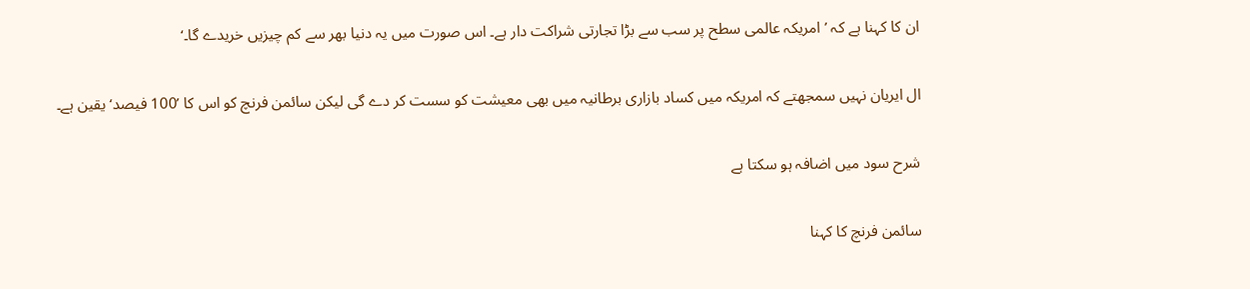ان کا کہنا ہے کہ ’امریکہ عالمی سطح پر سب سے بڑا تجارتی شراکت دار ہے۔ اس صورت میں یہ دنیا بھر سے کم چیزیں خریدے گا۔‘

ال ایریان نہیں سمجھتے کہ امریکہ میں کساد بازاری برطانیہ میں بھی معیشت کو سست کر دے گی لیکن سائمن فرنچ کو اس کا ’100 فیصد‘ یقین ہے۔

شرح سود میں اضافہ ہو سکتا ہے

سائمن فرنچ کا کہنا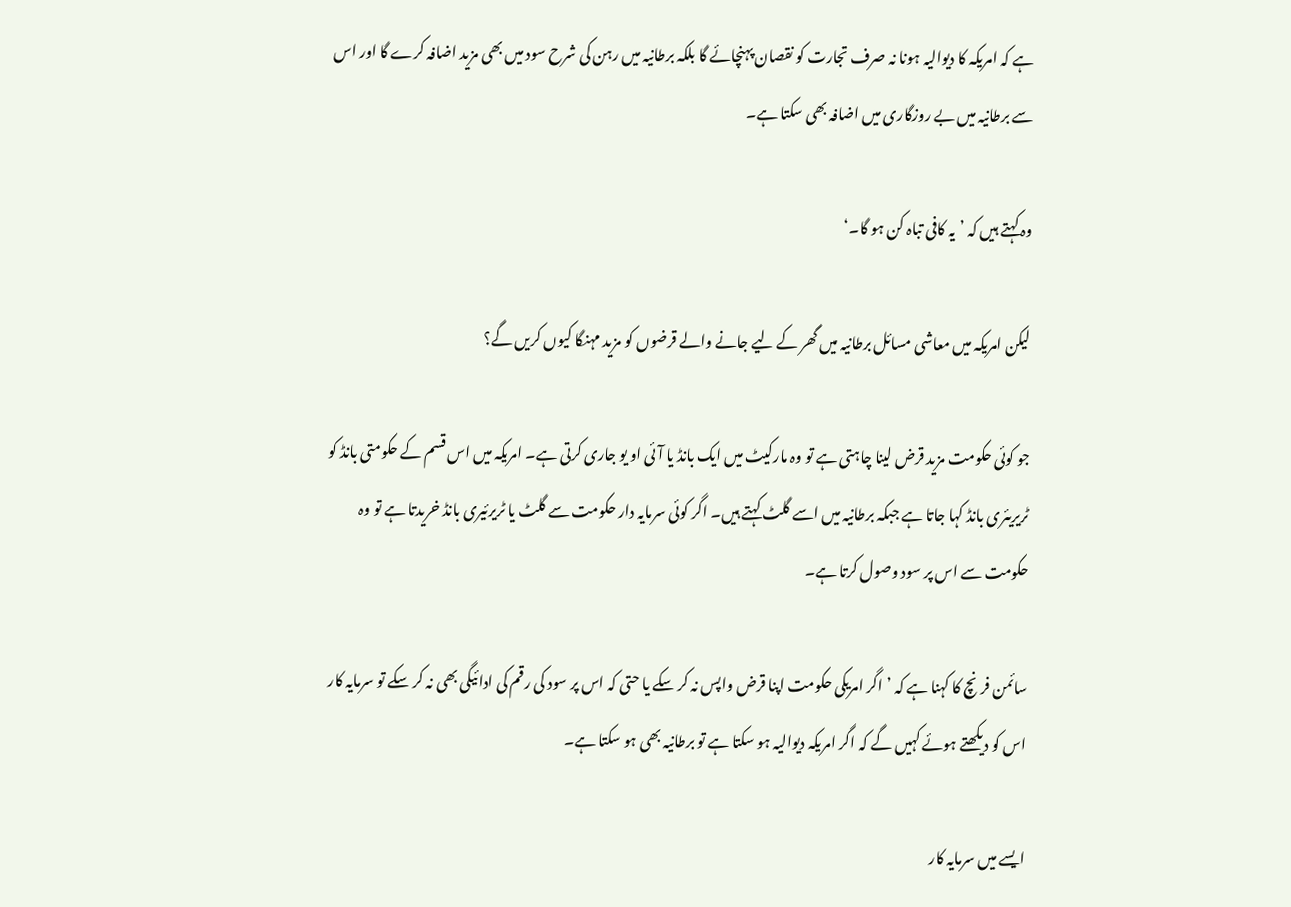ہے کہ امریکہ کا دیوالیہ ہونا نہ صرف تجارت کو نقصان پہنچائے گا بلکہ برطانیہ میں رہن کی شرح سود میں بھی مزید اضافہ کرے گا اور اس سے برطانیہ میں بے روزگاری میں اضافہ بھی سکتا ہے۔

وہ کہتے ہیں کہ ’یہ کافی تباہ کن ہو گا۔‘

لیکن امریکہ میں معاشی مسائل برطانیہ میں گھر کے لیے جانے والے قرضوں کو مزید مہنگا کیوں کریں گے؟

جو کوئی حکومت مزید قرض لینا چاہتی ہے تو وہ مارکیٹ میں ایک بانڈ یا آئی او یو جاری کرتی ہے۔ امریکہ میں اس قسم کے حکومتی بانڈ کو ٹریریئری بانڈ کہا جاتا ہے جبکہ برطانیہ میں اسے گلٹ کہتے ہیں۔ اگر کوئی سرمایہ دار حکومت سے گلٹ یا ٹریرئیری بانڈ خریدتا ہے تو وہ حکومت سے اس پر سود وصول کرتا ہے۔

سائمن فرنچ کا کہنا ہے کہ ’اگر امریکی حکومت اپنا قرض واپس نہ کر سکے یا حتی کہ اس پر سود کی رقم کی ادائیگی بھی نہ کر سکے تو سرمایہ کار اس کو دیکھتے ہوئے کہیں گے کہ اگر امریکہ دیوالیہ ہو سکتا ہے تو برطانیہ بھی ہو سکتا ہے۔

ایسے میں سرمایہ کار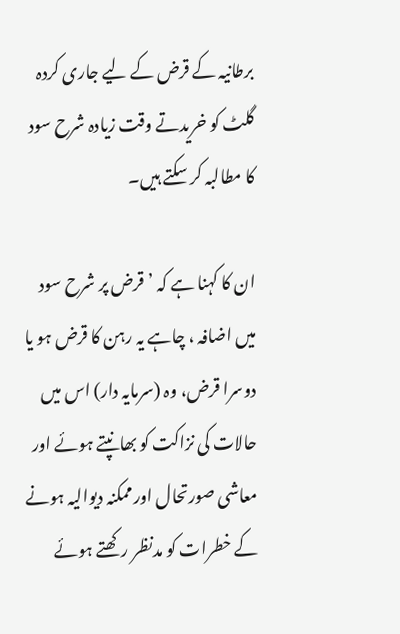برطانیہ کے قرض کے لیے جاری کردہ گلٹ کو خریدتے وقت زیادہ شرح سود کا مطالبہ کر سکتے ہیں۔

ان کا کہنا ہے کہ ’قرض پر شرح سود میں اضافہ ، چاہے یہ رہن کا قرض ہو یا دوسرا قرض، وہ (سرمایہ دار) اس میں حالات کی نزاکت کو بھانپتے ہوئے اور معاشی صورتحال اور ممکنہ دیوالیہ ہونے کے خطرات کو مدنظر رکھتے ہوئے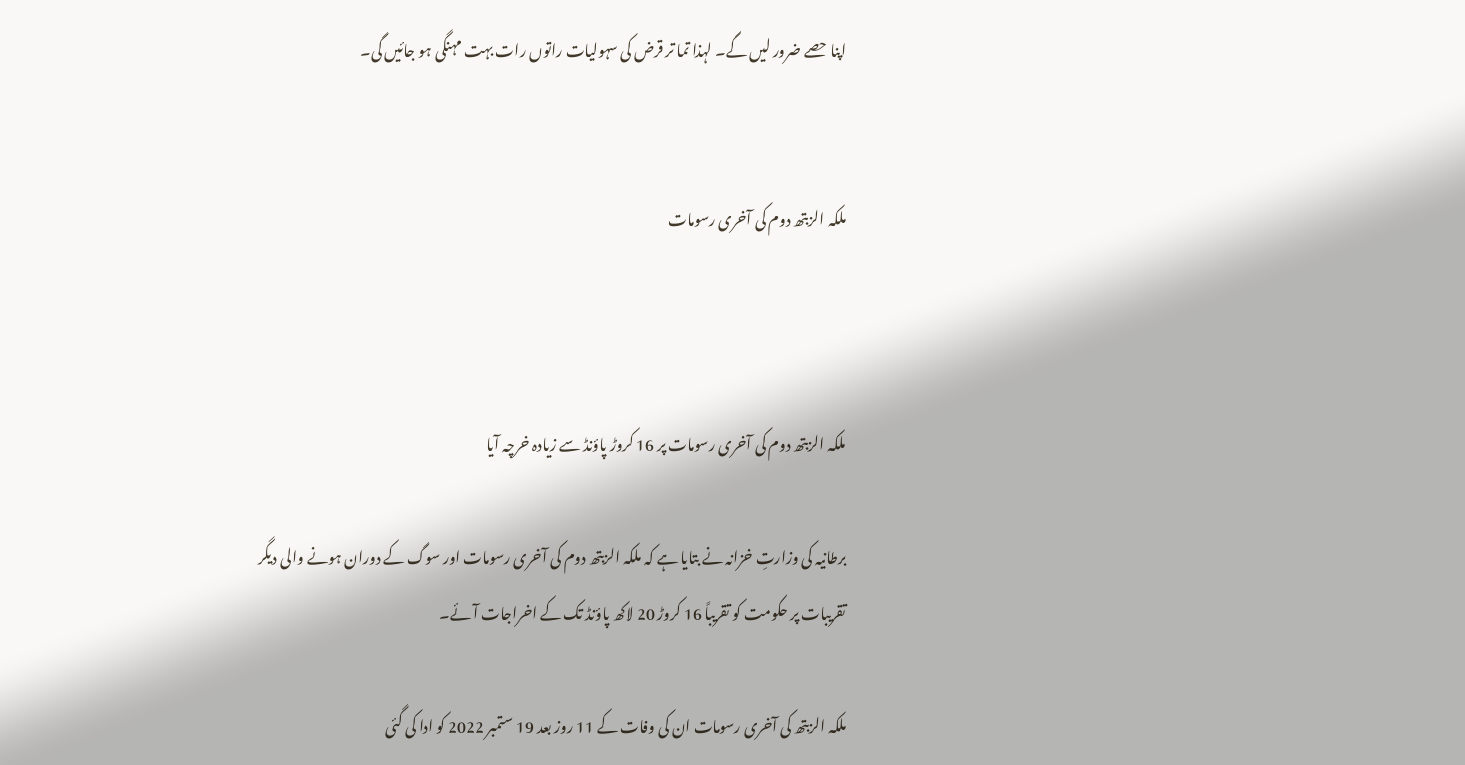اپنا حصے ضرور لیں گے۔ لہذا تما تر قرض کی سہولیات راتوں رات بہت مہنگی ہو جائیں گی۔


ملکہ الزبتھ دوم کی آخری رسومات



ملکہ الزبتھ دوم کی آخری رسومات پر 16 کروڑ پاؤنڈ سے زیادہ خرچہ آیا

برطانیہ کی وزارتِ خزانہ نے بتایا ہے کہ ملکہ الزبتھ دوم کی آخری رسومات اور سوگ کے دوران ہونے والی دیگر تقریبات پر حکومت کو تقریباً 16 کروڑ 20 لاکھ پاؤنڈ تک کے اخراجات آئے۔

ملکہ الزبتھ کی آخری رسومات ان کی وفات کے 11 روز بعد 19 ستمبر 2022 کو ادا کی گئی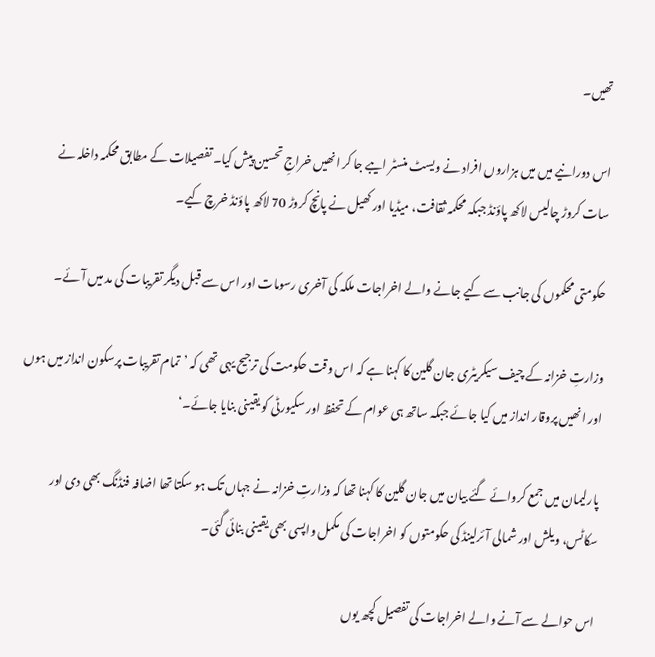تھیں۔

اس دورانیے میں میں ہزاروں افراد نے ویسٹ منسٹر ایبے جا کر انھیں خراجِ تحسین پیش کیا۔ تفصیلات کے مطابق محکمہ داخلہ نے سات کروڑ چالیس لاکھ پاؤنڈ جبکہ محکمہ ثقافت، میڈیا اور کھیل نے پانچ کروڑ 70 لاکھ پاؤنڈ خرچ کیے۔

حکومتی محکموں کی جانب سے کیے جانے والے اخراجات ملکہ کی آخری رسومات اور اس سے قبل دیگر تقریبات کی مد میں آئے۔

وزارتِ خزانہ کے چیف سیکریٹری جان گلین کا کہنا ہے کہ اس وقت حکومت کی ترجیح یہی تھی کہ ’تمام تقریبات پرسکون انداز میں ہوں اور انھیں پروقار انداز میں کیا جائے جبکہ ساتھ ہی عوام کے تحفظ اور سکیورٹی کو یقینی بنایا جائے۔‘

پارلیمان میں جمع کروائے گئے بیان میں جان گلین کا کہنا تھا کہ وزارتِ خزانہ نے جہاں تک ہو سکتا تھا اضافہ فنڈنگ بھی دی اور سکاٹس، ویلش اور شمالی آئرلینڈ کی حکومتوں کو اخراجات کی مکمل واپسی بھی یقینی بنائی گئی۔

اس حوالے سے آنے والے اخراجات کی تفصیل کچھ یوں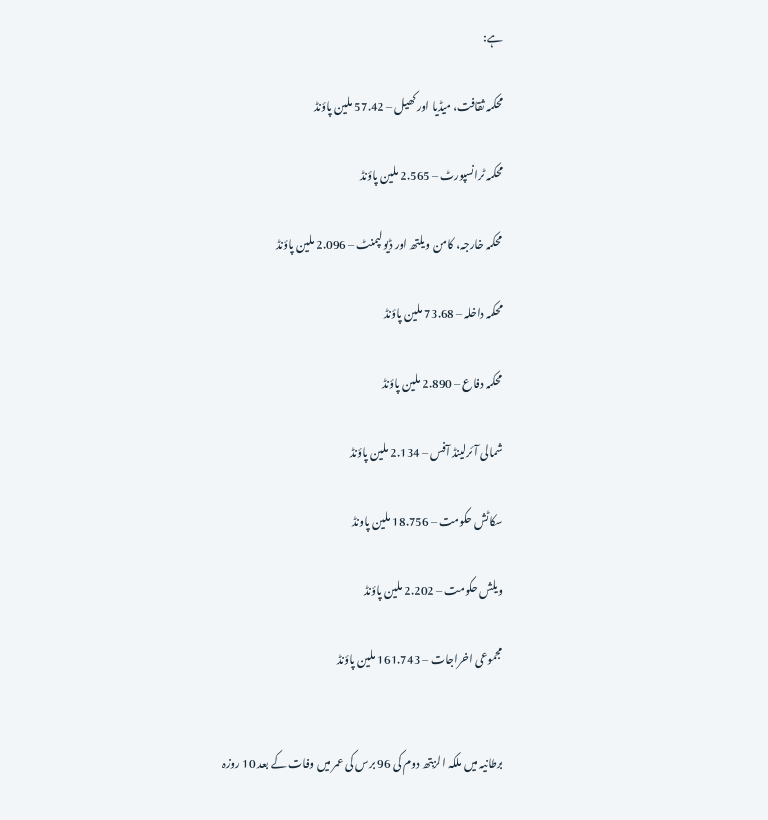ہے:

محکمہ ثقافت، میڈیا اور کھیل – 57.42 ملین پاؤنڈ

محکمہ ٹرانسپورٹ – 2.565 ملین پاؤنڈ

محکمہ خارجہ، کامن ویلتھ اور ڈیولپمنٹ – 2.096 ملین پاؤنڈ

محکمہ داخلہ – 73.68 ملین پاؤنڈ

محکمہ دفاع – 2.890 ملین پاؤنڈ

شمالی آئرلینڈ آفس – 2.134 ملین پاؤنڈ

سکاٹش حکومت – 18.756 ملین پاونڈ

ویلش حکومت – 2.202 ملین پاؤنڈ

مجموعی اخراجات – 161.743 ملین پاؤنڈ


برطانیہ میں ملکہ الزبتھ دوم کی 96 برس کی عمر میں وفات کے بعد 10 روزہ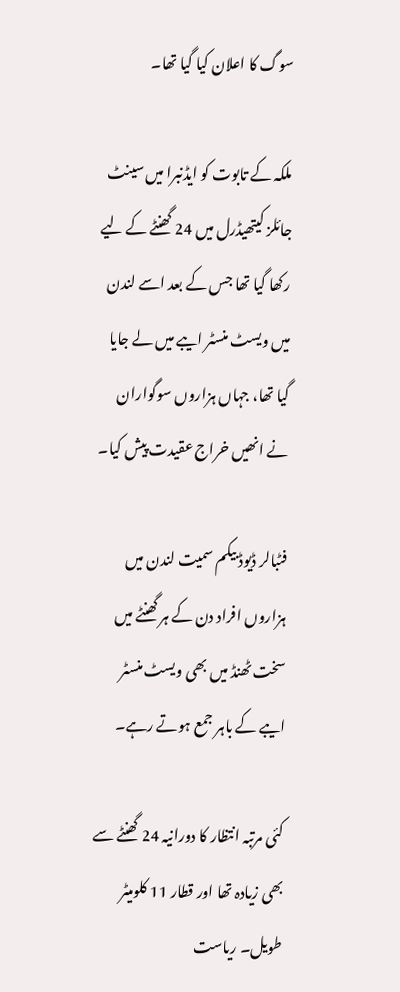سوگ کا اعلان کیا گیا تھا۔

ملکہ کے تابوت کو ایڈنبرا میں سینٹ جائلز کیتھیڈرل میں 24 گھنٹے کے لیے رکھا گیا تھا جس کے بعد اسے لندن میں ویسٹ منسٹر ایبے میں لے جایا گیا تھا، جہاں ہزاروں سوگواران نے انھیں خراج عقیدت پیش کیا۔

فٹبالر ڈیوڈ بیکم سمیت لندن میں ہزاروں افراد دن کے ہر گھنٹے میں سخت ٹھنڈ میں بھی ویسٹ منسٹر ایبے کے باہر جمع ہوتے رہے۔

کئی مرتبہ انتظار کا دورانیہ 24 گھنٹے سے بھی زیادہ تھا اور قطار 11 کلومیٹر طویل۔ ریاست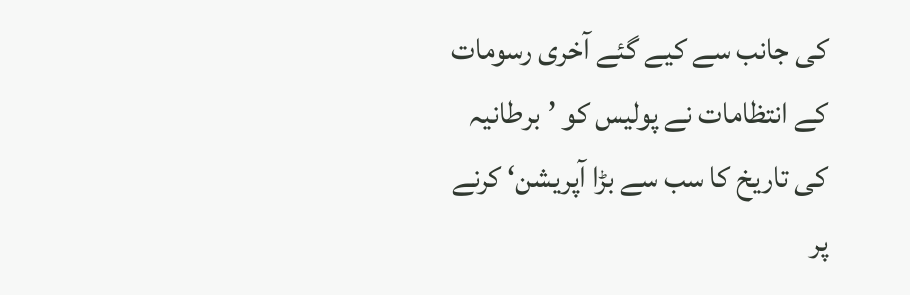کی جانب سے کیے گئے آخری رسومات کے انتظامات نے پولیس کو ’برطانیہ کی تاریخ کا سب سے بڑا آپریشن‘ کرنے پر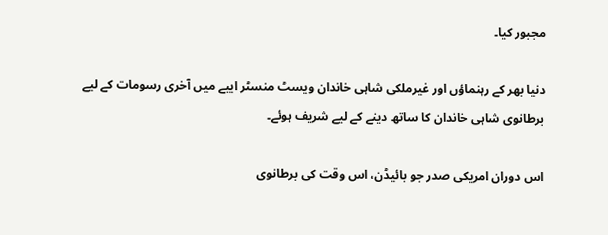مجبور کیا۔

دنیا بھر کے رہنماؤں اور غیرملکی شاہی خاندان ویسٹ منسٹر ایبے میں آخری رسومات کے لیے برطانوی شاہی خاندان کا ساتھ دینے کے لیے شریف ہوئے۔

اس دوران امریکی صدر جو بائیڈن، اس وقت کی برطانوی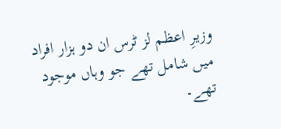وزیرِ اعظم لز ٹرس ان دو ہزار افراد میں شامل تھے جو وہاں موجود تھے۔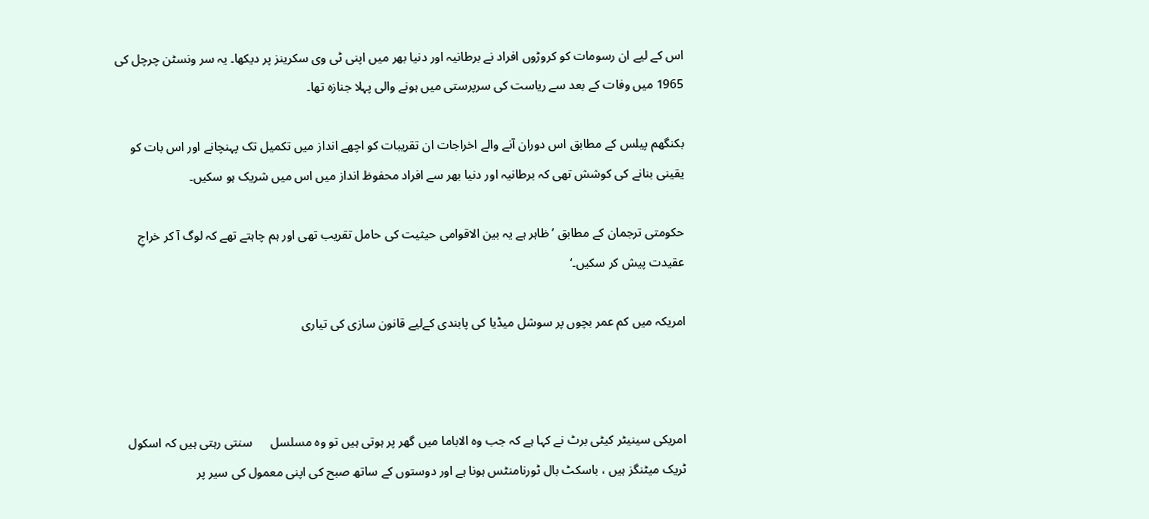اس کے لیے ان رسومات کو کروڑوں افراد نے برطانیہ اور دنیا بھر میں اپنی ٹی وی سکرینز پر دیکھا۔ یہ سر ونسٹن چرچل کی 1965 میں وفات کے بعد سے ریاست کی سرپرستی میں ہونے والی پہلا جنازہ تھا۔

بکنگھم پیلس کے مطابق اس دوران آنے والے اخراجات ان تقریبات کو اچھے انداز میں تکمیل تک پہنچانے اور اس بات کو یقینی بنانے کی کوشش تھی کہ برطانیہ اور دنیا بھر سے افراد محفوظ انداز میں اس میں شریک ہو سکیں۔

حکومتی ترجمان کے مطابق ’ظاہر ہے یہ بین الاقوامی حیثیت کی حامل تقریب تھی اور ہم چاہتے تھے کہ لوگ آ کر خراجِ عقیدت پیش کر سکیں۔‘

امریکہ میں کم عمر بچوں پر سوشل میڈیا کی پابندی کےلیے قانون سازی کی تیاری



امریکی سینیٹر کیٹی برٹ نے کہا ہے کہ جب وہ الاباما میں گھر پر ہوتی ہیں تو وہ مسلسل      سنتی رہتی ہیں کہ اسکول ٹریک میٹنگز ہیں ، باسکٹ بال ٹورنامنٹس ہونا ہے اور دوستوں کے ساتھ صبح کی اپنی معمول کی سیر پر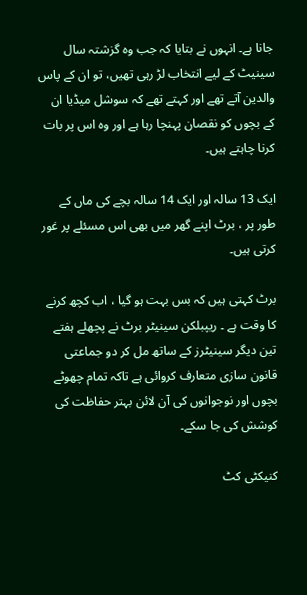جانا ہے۔ انہوں نے بتایا کہ جب وہ گزشتہ سال سینیٹ کے لیے انتخاب لڑ رہی تھیں، تو ان کے پاس والدین آتے تھے اور کہتے تھے کہ سوشل میڈیا ان کے بچوں کو نقصان پہنچا رہا ہے اور وہ اس پر بات کرنا چاہتے ہیں۔

ایک 13 سالہ اور ایک 14 سالہ بچے کی ماں کے طور پر ، برٹ اپنے گھر میں بھی اس مسئلے پر غور کرتی ہیں۔

برٹ کہتی ہیں کہ بس بہت ہو گیا ، اب کچھ کرنے کا وقت ہے ۔ ریپبلکن سینیٹر برٹ نے پچھلے ہفتے تین دیگر سینیٹرز کے ساتھ مل کر دو جماعتی قانون سازی متعارف کروائی ہے تاکہ تمام چھوٹے بچوں اور نوجوانوں کی آن لائن بہتر حفاظت کی کوشش کی جا سکے۔

کنیکٹی کٹ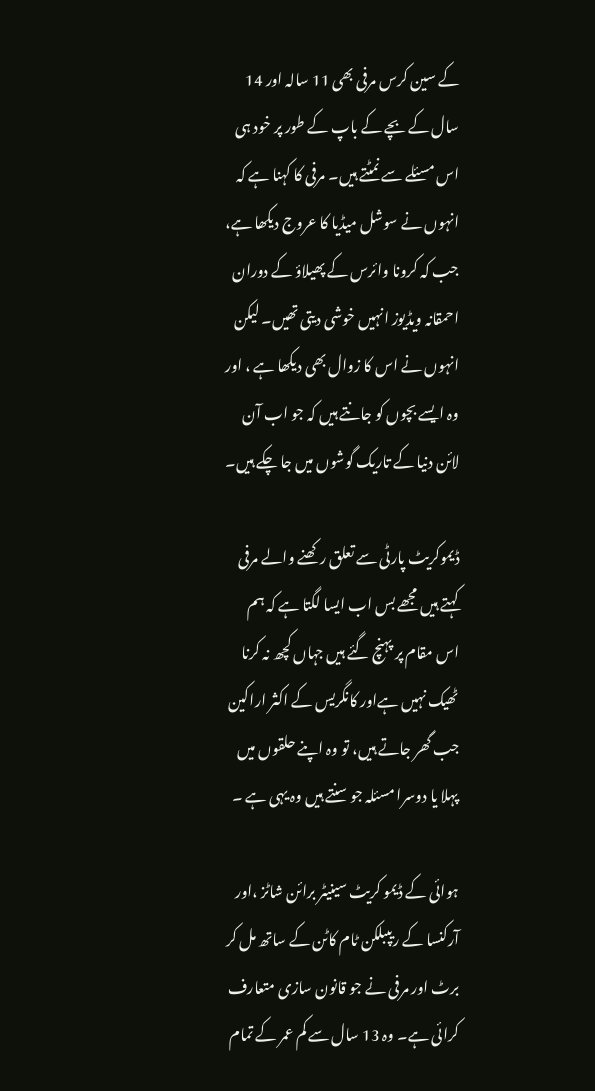کے سین کرس مرفی بھی 11 سالہ اور 14 سال کے بچے کے باپ کے طور پر خود ہی اس مسئلے سے نمٹتے ہیں۔ مرفی کا کہنا ہے کہ انہوں نے سوشل میڈیا کا عروج دیکھا ہے، جب کہ کرونا وائرس کے پھیلاؤ کے دوران احمقانہ ویڈیوز انہیں خوشی دیتی تھیں۔ لیکن انہوں نے اس کا زوال بھی دیکھا ہے ، اور وہ ایسے بچوں کو جانتے ہیں کہ جو اب آن لائن دنیا کے تاریک گوشوں میں جا چکے ہیں۔

ڈیموکریٹ پارٹی سے تعلق رکھنے والے مرفی کہتے ہیں مجھے بس اب ایسا لگتا ہے کہ ہم اس مقام پر پہنچ گئے ہیں جہاں کچھ نہ کرنا ٹھیک نہیں ہےاور کانگریس کے اکثر اراکین جب گھر جاتے ہیں، تو وہ اپنے حلقوں میں پہلا یا دوسرا مسئلہ جو سنتے ہیں وہ یہی ہے ۔

ہوائی کے ڈیمو کریٹ سینیٹر برائن شاٹز ،اور آرکنسا کے ریپبلکن ٹام کاٹن کے ساتھ مل کر برٹ اور مرفی نے جو قانون سازی متعارف کرائی ہے۔ وہ 13 سال سے کم عمر کے تمام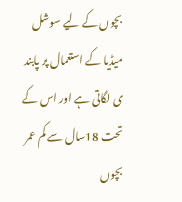بچوں کے لیے سوشل میڈیا کے استعمال پر پابند ی لگاتی ہے اور اس کے تحت 18سال سے کم عمر بچوں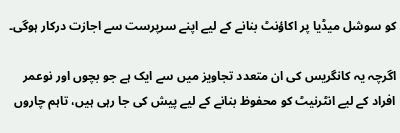کو سوشل میڈیا پر اکاؤنٹ بنانے کے لیے اپنے سرپرست سے اجازت درکار ہوگی۔

اگرچہ یہ کانگریس کی ان متعدد تجاویز میں سے ایک ہے جو بچوں اور نوعمر افراد کے لیے انٹرنیٹ کو محفوظ بنانے کے لیے پیش کی جا رہی ہیں، تاہم چاروں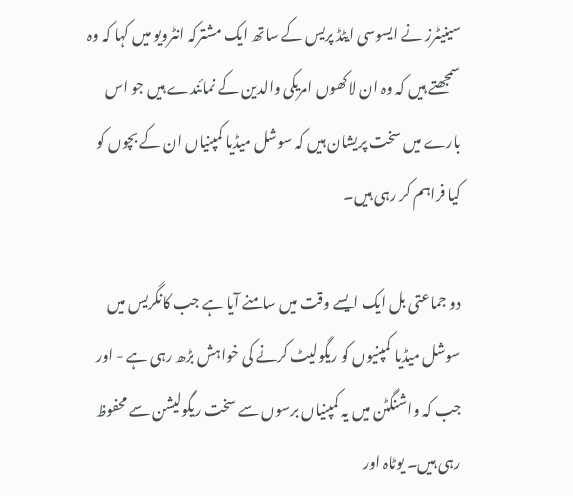سینیٹرز نے ایسوسی ایٹڈ پریس کے ساتھ ایک مشترکہ انٹرویو میں کہا کہ وہ سمجھتے ہیں کہ وہ ان لاکھوں امریکی والدین کے نمائندے ہیں جو اس بارے میں سخت پریشان ہیں کہ سوشل میڈیا کمپنیاں ان کے بچوں کو کیا فراہم کر رہی ہیں۔

دو جماعتی بل ایک ایسے وقت میں سامنے آیا ہے جب کانگریس میں سوشل میڈیا کمپنیوں کو ریگولیٹ کرنے کی خواہش بڑھ رہی ہے - اور جب کہ واشنگٹن میں یہ کمپنیاں برسوں سے سخت ریگولیشن سے محفوظ رہی ہیں۔ یوٹاہ اور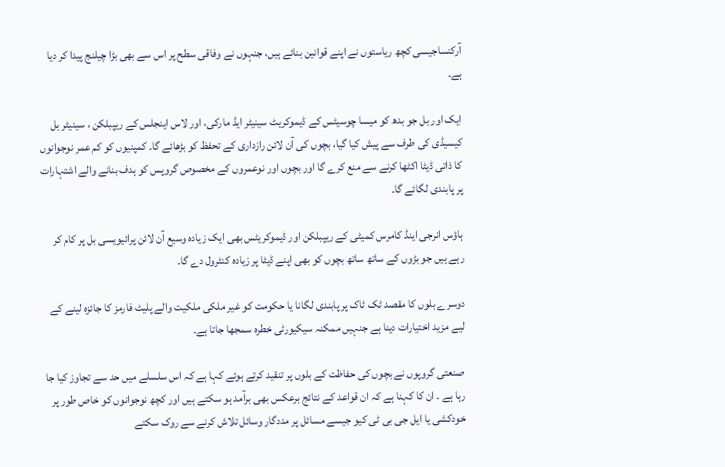آرکنساجیسی کچھ ریاستوں نے اپنے قوانین بنائے ہیں، جنہوں نے وفاقی سطح پر اس سے بھی بڑا چیلنج پیدا کر دیا ہے۔

ایک اور بل جو بدھ کو میسا چوسیٹس کے ڈیموکریٹ سینیٹر ایڈ مارکی، اور لاس اینجلس کے ریپبلکن ، سینیٹر بل کیسیڈی کی طرف سے پیش کیا گیا، بچوں کی آن لائن رازداری کے تحفظ کو بڑھائے گا۔ کمپنیوں کو کم عمر نوجوانوں کا ذاتی ڈیٹا اکٹھا کرنے سے منع کرے گا اور بچوں اور نوعمروں کے مخصوص گروپس کو ہدف بنانے والے اشتہارات پر پابندی لگائے گا۔

ہاؤس انرجی اینڈ کامرس کمیٹی کے ریپبلکن اور ڈیموکریٹس بھی ایک زیادہ وسیع آن لائن پرائیویسی بل پر کام کر رہے ہیں جو بڑوں کے ساتھ ساتھ بچوں کو بھی اپنے ڈیٹا پر زیادہ کنٹرول دے گا۔

دوسرے بلوں کا مقصد ٹک ٹاک پر پابندی لگانا یا حکومت کو غیر ملکی ملکیت والے پلیٹ فارمز کا جائزہ لینے کے لیے مزید اختیارات دینا ہے جنہیں ممکنہ سیکیورٹی خطرہ سمجھا جاتا ہے۔

صنعتی گروپوں نے بچوں کی حفاظت کے بلوں پر تنقید کرتے ہوئے کہا ہے کہ اس سلسلے میں حد سے تجاوز کیا جا رہا ہے ۔ ان کا کہنا ہے کہ ان قواعد کے نتائج برعکس بھی برآمد ہو سکتے ہیں اور کچھ نوجوانوں کو خاص طور پر خودکشی یا ایل جی بی ٹی کیو جیسے مسائل پر مددگار وسائل تلاش کرنے سے روک سکتے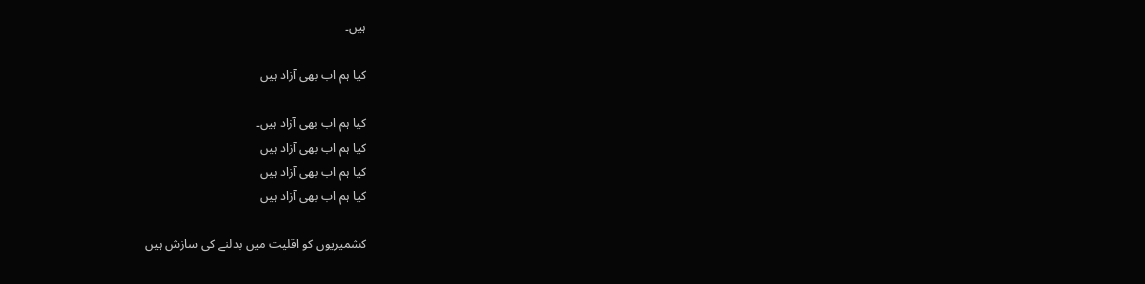ہیں۔

کیا ہم اب بھی آزاد ہیں

کیا ہم اب بھی آزاد ہیں۔
کیا ہم اب بھی آزاد ہیں
کیا ہم اب بھی آزاد ہیں
کیا ہم اب بھی آزاد ہیں

کشمیریوں کو اقلیت میں بدلنے کی سازش ہیں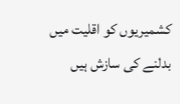کشمیریوں کو اقلیت میں بدلنے کی سازش ہیں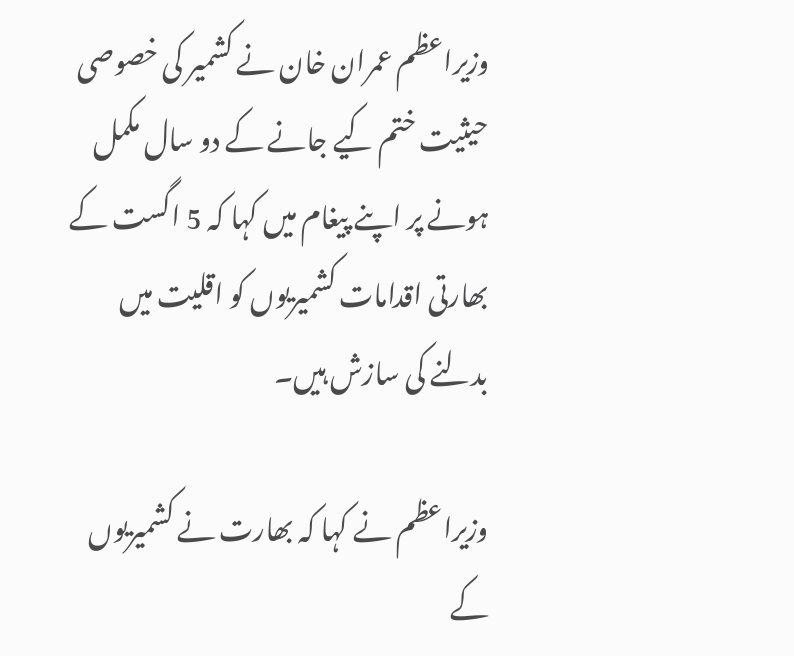وزیراعظم عمران خان نے کشمیر کی خصوصی حیثیت ختم کیے جانے کے دو سال مکمل ہونے پر اپنے پیغام میں کہا کہ 5 اگست کے بھارتی اقدامات کشمیریوں کو اقلیت میں بدلنے کی سازش ہیں۔

وزیراعظم نے کہا کہ بھارت نے کشمیریوں کے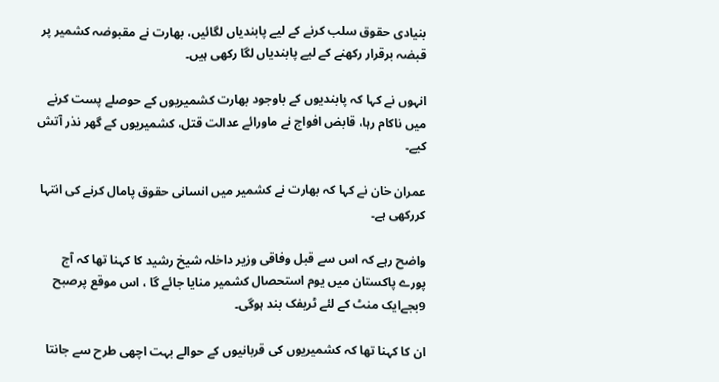بنیادی حقوق سلب کرنے کے لیے پابندیاں لگائیں، بھارت نے مقبوضہ کشمیر پر قبضہ برقرار رکھنے کے لیے پابندیاں لگا رکھی ہیں۔

انہوں نے کہا کہ پابندیوں کے باوجود بھارت کشمیریوں کے حوصلے پست کرنے میں ناکام رہا، قابض افواج نے ماورائے عدالت قتل، کشمیریوں کے گھر نذر آتش کیے۔

عمران خان نے کہا کہ بھارت نے کشمیر میں انسانی حقوق پامال کرنے کی انتہا کررکھی ہے۔

واضح رہے کہ اس سے قبل وفاقی وزیر داخلہ شیخ رشید کا کہنا تھا کہ آج پورے پاکستان میں یوم استحصال کشمیر منایا جائے گا ، اس موقع پرصبح 9بجےایک منٹ کے لئے ٹریفک بند ہوگی۔

ان کا کہنا تھا کہ کشمیریوں کی قربانیوں کے حوالے بہت اچھی طرح سے جانتا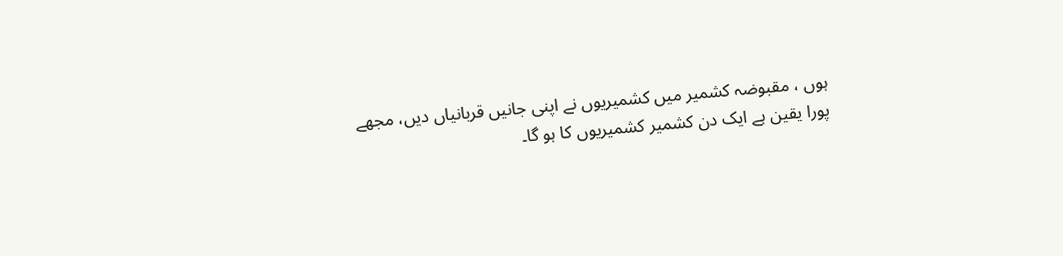ہوں ، مقبوضہ کشمیر میں کشمیریوں نے اپنی جانیں قربانیاں دیں، مجھے پورا یقین ہے ایک دن کشمیر کشمیریوں کا ہو گا۔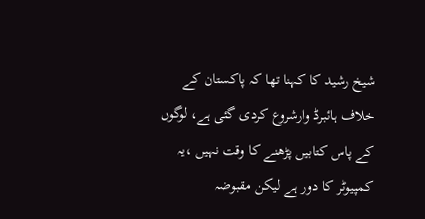شیخ رشید کا کہنا تھا کہ پاکستان کے خلاف ہائبرڈ وارشروع کردی گئی ہے، لوگوں کے پاس کتابیں پڑھنے کا وقت نہیں ،یہ کمپیوٹر کا دور ہے لیکن مقبوضہ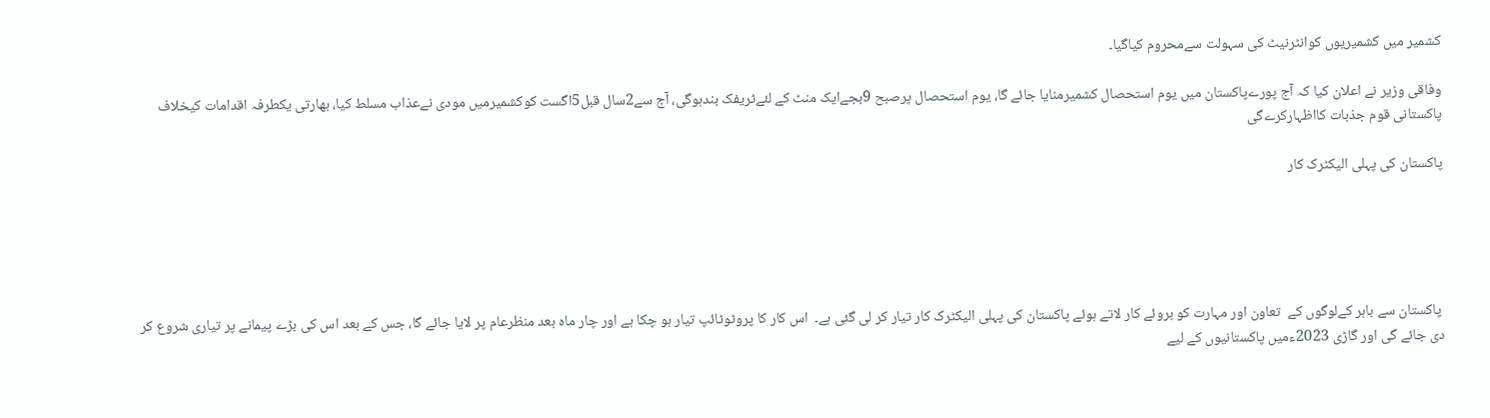کشمیر میں کشمیریوں کوانٹرنیٹ کی سہولت سےمحروم کیاگیا۔

وفاقی وزیر نے اعلان کیا کہ آج پورےپاکستان میں یوم استحصال کشمیرمنایا جائے گا، یوم استحصال پرصبح 9بجےایک منٹ کے لئےٹریفک بندہوگی، آج سے2سال قبل5اگست کوکشمیرمیں مودی نےعذاب مسلط کیا، بھارتی یکطرفہ اقدامات کیخلاف پاکستانی قوم جذبات کااظہارکرےگی

پاکستان کی پہلی الیکٹرک کار





 پاکستان سے باہر کےلوگوں کے  تعاون اور مہارت کو بروئے کار لاتے ہوئے پاکستان کی پہلی الیکٹرک کار تیار کر لی گئی ہے۔  اس کار کا پروٹوٹائپ تیار ہو چکا ہے اور چار ماہ بعد منظرعام پر لایا جائے گا، جس کے بعد اس کی بڑے پیمانے پر تیاری شروع کر دی جائے گی اور گاڑی 2023ءمیں پاکستانیوں کے لیے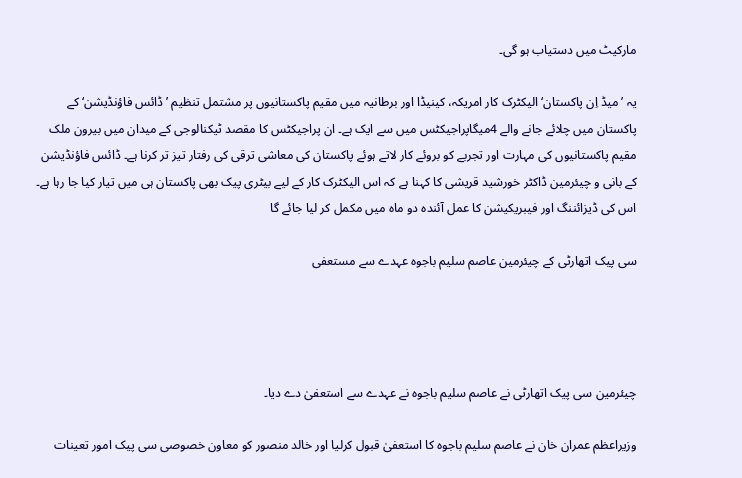مارکیٹ میں دستیاب ہو گی۔

یہ ’میڈ اِن پاکستان‘ الیکٹرک کار امریکہ، کینیڈا اور برطانیہ میں مقیم پاکستانیوں پر مشتمل تنظیم ’ڈائس فاؤنڈیشن‘ کے پاکستان میں چلائے جانے والے 4میگاپراجیکٹس میں سے ایک ہے۔ ان پراجیکٹس کا مقصد ٹیکنالوجی کے میدان میں بیرون ملک مقیم پاکستانیوں کی مہارت اور تجربے کو بروئے کار لاتے ہوئے پاکستان کی معاشی ترقی کی رفتار تیز تر کرنا ہے۔ ڈائس فاؤنڈیشن کے بانی و چیئرمین ڈاکٹر خورشید قریشی کا کہنا ہے کہ اس الیکٹرک کار کے لیے بیٹری پیک بھی پاکستان ہی میں تیار کیا جا رہا ہے۔ اس کی ڈیزائننگ اور فیبریکیشن کا عمل آئندہ دو ماہ میں مکمل کر لیا جائے گا

سی پیک اتھارٹی کے چیئرمین عاصم سلیم باجوہ عہدے سے مستعفی




چیئرمین سی پیک اتھارٹی نے عاصم سلیم باجوہ نے عہدے سے استعفیٰ دے دیا۔

وزیراعظم عمران خان نے عاصم سلیم باجوہ کا استعفیٰ قبول کرلیا اور خالد منصور کو معاون خصوصی سی پیک امور تعینات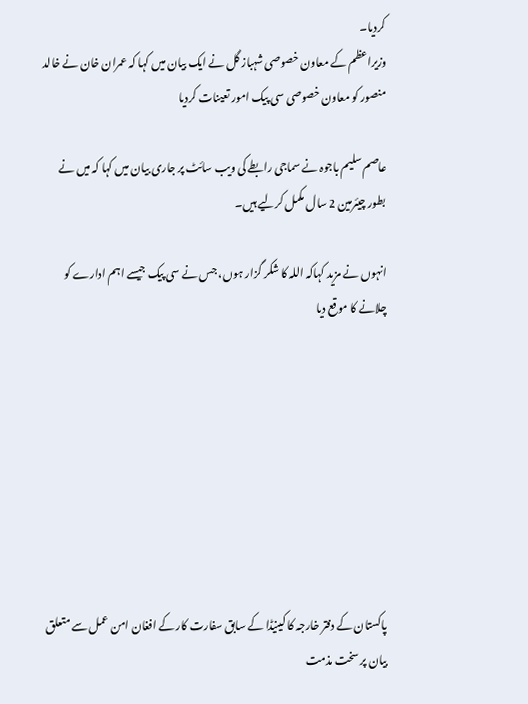کردیا۔
وزیراعظم کے معاون خصوصی شہباز گل نے ایک بیان میں کہا کہ عمران خان نے خالد منصور کو معاون خصوصی سی پیک امور تعینات کردیا

عاصم سلیم باجوہ نے سماجی رابطے کی ویب سائٹ پر جاری بیان میں کہا کہ میں نے بطور چیئرمین 2 سال مکمل کرلیے ہیں۔

انہوں نے مزید کہاکہ اللہ کا شکر گزار ہوں، جس نے سی پیک جیسے اہم ادارے کو چلانے کا موقع دیا








پاکستان کے دفتر خارجہ کا کینیڈا کے سابق سفارت کار کے افغان امن عمل سے متعلق بیان پر سخت مذمت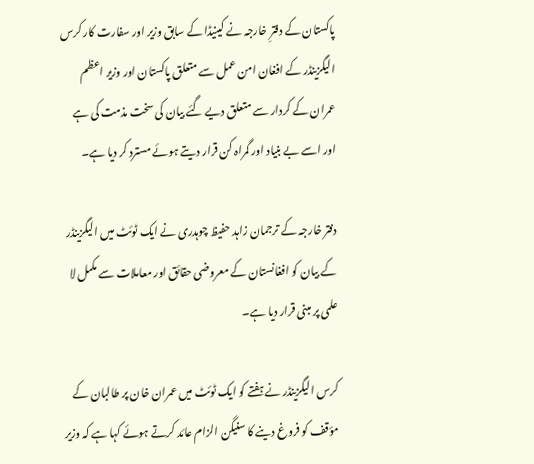پاکستان کے دفترِ خارجہ نے کینیڈا کے سابق وزیر اور سفارت کار کرس الیگزینڈر کے افغان امن عمل سے متعلق پاکستان اور وزیر اعظم عمران کے کردار سے متعلق دیے گئے بیان کی سخت مذمت کی ہے اور اسے بے بنیاد اور گمراہ کن قرار دیتے ہوئے مسترد کر دیا ہے۔

دفتر خارجہ کے ترجمان زاہد حفیظ چوہدری نے ایک ٹوئٹ میں الیگزینڈر کے بیان کو افغانستان کے معروضی حقائق اور معاملات سے مکمل لا علمی پر مبنی قرار دیا ہے۔

کرس الیگزینڈر نے ہفتے کو ایک ٹوئٹ میں عمران خان پر طالبان کے مؤقف کو فروغ دینے کا سنیگن الزام عائد کرتے ہوئے کہا ہے کہ وزیر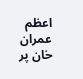اعظم عمران خان پر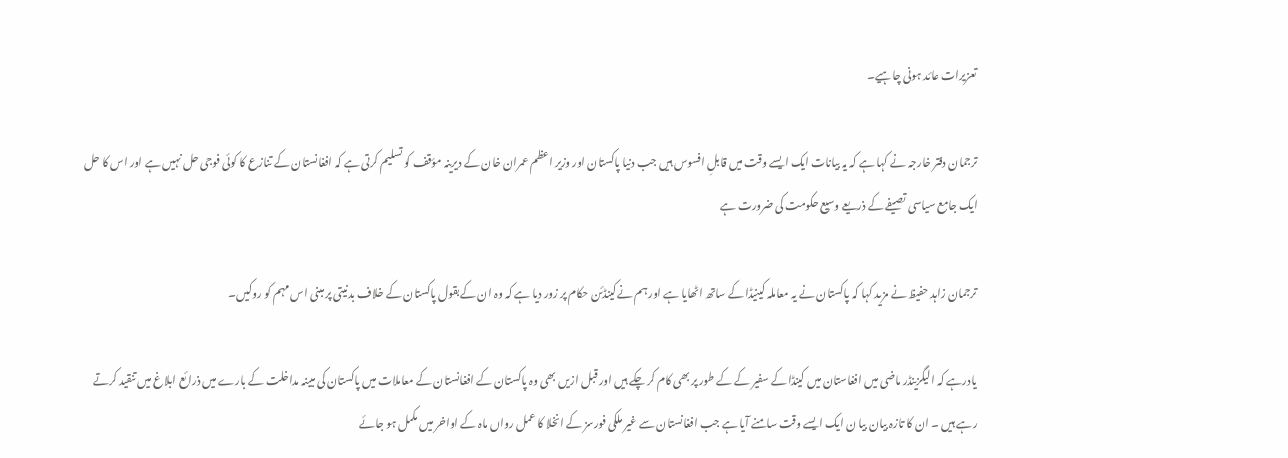تعزیرات عائد ہونی چاہیے۔

ترجمان دفتر خارجہ نے کہا ہے کہ یہ بیانات ایک ایسے وقت میں قابلِ افسوس ہیں جب دنیا پاکستان اور وزیر اعظم عمران خان کے دیرینہ مؤقف کو تسلیم کرتی ہے کہ افغانستان کے تنازع کا کوئی فوجی حل نہیں ہے اور اس کا حل ایک جامع سیاسی تصیفے کے ذریعے وسیع حکومت کی ضرورت ہے

ترجمان زاہد حفیظ نے مزید کہا کہ پاکستان نے یہ معاملہ کینیڈا کے ساتھ اٹھایا ہے اور ہم نےکینڈئن حکام پر زور دیا ہے کہ وہ ان کےبقول پاکستان کے خلاف بدنیتی پر مبنی اس مہم کو روکیں۔

یادرہے کہ الیگزینڈر ماضی میں افغاستان میں کینڈا کے سفیر کے کے طور پر بھی کام کر چکے ہیں اور قبل ازیں بھی وہ پاکستان کے افغانستان کے معاملات میں پاکستان کی مبینہ مداخلت کے بارے میں ذرائع ابلاغ میں تنقید کرتے رہے ہیں ۔ ان کا تازہ بیان بیا ن ایک ایسے وقت سامنے آیا ہے جب افغانستان سے غیر ملکی فورسز کے انخلا کا عمل رواں ماہ کے اواخر میں مکمل ہو جائے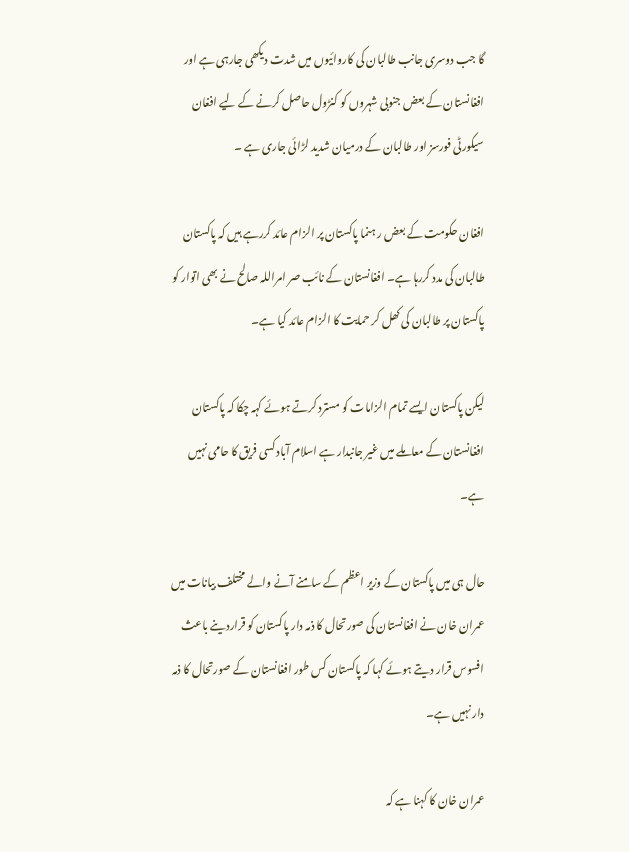گا جب دوسری جانب طالبان کی کاروائیوں میں شدت دیکھی جارہی ہے اور افغانستان کے بعض جنوبی شہروں کو کنڑول حاصل کرنے کے لیے افغان سیکورٹی فورسز اور طالبان کے درمیان شدید لڑائی جاری ہے ۔

افغان حکومت کے بعض ر ہنما پاکستان پر الزام عائد کررہے ہیں کہ پاکستان طالبان کی مدد کررہا ہے۔ افغانستان کے نائب صر امراللہ صالح نے بھی اتوار کو پاکستان پر طالبان کی کھل کر حمایت کا الزام عائد کیا ہے۔

لیکن پاکستان ایسے تمام الزامات کو مسترد کرتے ہوئے کہہ چکا کہ پاکستان افغانستان کے معاملے میں غیر جانبدار ہے اسلام آباد کسی فریق کا حامی نہیں ہے۔

حال ہی میں پاکستان کے وزیر اعظم کے سامنے آنے والے مختلف بیانات میں عمران خان نے افغانستان کی صورتحال کا ذمہ دار پاکستان کو قراردینے باعث افسوس قرار دیتے ہوئے کہا کہ پاکستان کس طور افغانستان کے صورتحال کا ذمہ دار نہیں ہے۔

عمران خان کا کہنا ہے کہ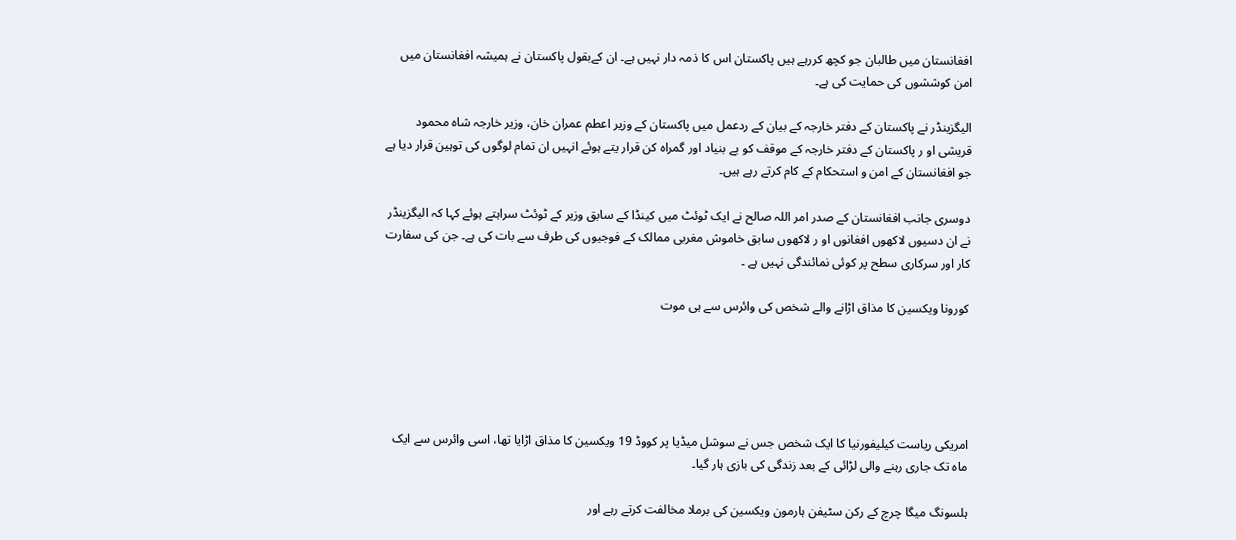افغانستان میں طالبان جو کچھ کررہے ہیں پاکستان اس کا ذمہ دار نہیں ہے۔ ان کےبقول پاکستان نے ہمیشہ افغانستان میں امن کوششوں کی حمایت کی ہے۔

الیگزینڈر نے پاکستان کے دفتر خارجہ کے بیان کے ردعمل میں پاکستان کے وزیر اعطم عمران خان، وزیر خارجہ شاہ محمود قریشی او ر پاکستان کے دفتر خارجہ کے موقف کو بے بنیاد اور گمراہ کن قرار یتے ہوئے انہیں ان تمام لوگوں کی توہین قرار دیا ہے جو افغانستان کے امن و استحکام کے کام کرتے رہے ہیں۔

دوسری جانب افغانستان کے صدر امر اللہ صالح نے ایک ٹوئٹ میں کینڈا کے سابق وزیر کے ٹوئٹ سراہتے ہوئے کہا کہ الیگزینڈر نے ان دسیوں لاکھوں افغانوں او ر لاکھوں سابق خاموش مغربی ممالک کے فوجیوں کی طرف سے بات کی ہے۔ جن کی سفارت کار اور سرکاری سطح پر کوئی نمائندگی نہیں ہے ۔

کورونا ویکسین کا مذاق اڑانے والے شخص کی وائرس سے ہی موت





امریکی ریاست کیلیفورنیا کا ایک شخص جس نے سوشل میڈیا پر کووڈ 19 ویکسین کا مذاق اڑایا تھا، اسی وائرس سے ایک ماہ تک جاری رہنے والی لڑائی کے بعد زندگی کی بازی ہار گیا۔

ہلسونگ میگا چرچ کے رکن سٹیفن ہارمون ویکسین کی برملا مخالفت کرتے رہے اور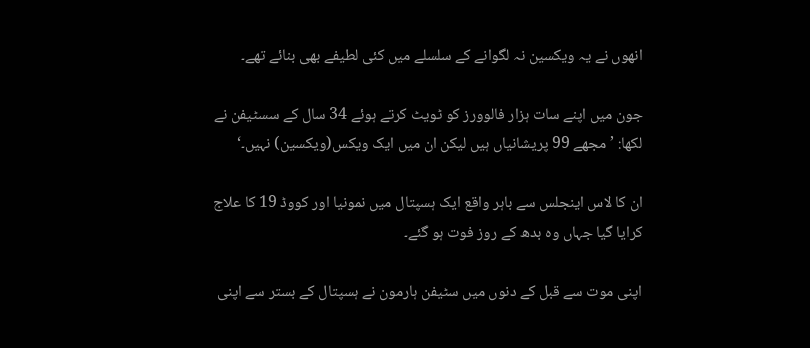انھوں نے یہ ویکسین نہ لگوانے کے سلسلے میں کئی لطیفے بھی بنائے تھے۔

جون میں اپنے سات ہزار فالوورز کو ٹویٹ کرتے ہوئے 34 سال کے سسٹیفن نے لکھا: ’مجھے 99 پریشانیاں ہیں لیکن ان میں ایک ویکس(ویکسین) نہیں۔‘

ان کا لاس اینجلس سے باہر واقع ایک ہسپتال میں نمونیا اور کووڈ 19 کا علاج کرایا گیا جہاں وہ بدھ کے روز فوت ہو گئے۔

اپنی موت سے قبل کے دنوں میں سٹیفن ہارمون نے ہسپتال کے بستر سے اپنی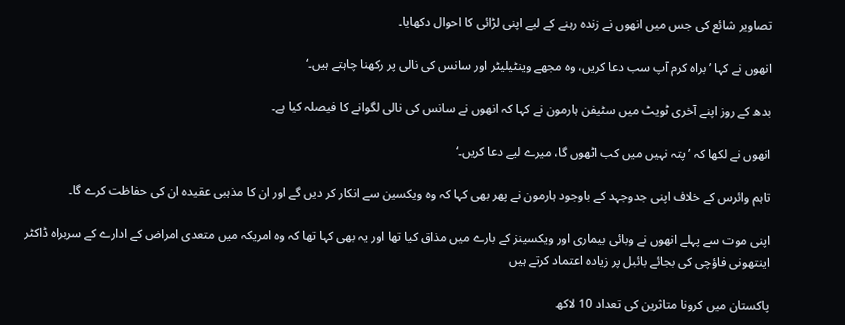تصاویر شائع کی جس میں انھوں نے زندہ رہنے کے لیے اپنی لڑائی کا احوال دکھایا۔

انھوں نے کہا ’براہ کرم آپ سب دعا کریں، وہ مجھے وینٹیلیٹر اور سانس کی نالی پر رکھنا چاہتے ہیں۔‘

بدھ کے روز اپنے آخری ٹویٹ میں سٹیفن ہارمون نے کہا کہ انھوں نے سانس کی نالی لگوانے کا فیصلہ کیا ہے۔

انھوں نے لکھا کہ ’پتہ نہیں میں کب اٹھوں گا، میرے لیے دعا کریں۔‘

تاہم وائرس کے خلاف اپنی جدوجہد کے باوجود ہارمون نے پھر بھی کہا کہ وہ ویکسین سے انکار کر دیں گے اور ان کا مذہبی عقیدہ ان کی حفاظت کرے گا۔

اپنی موت سے پہلے انھوں نے وبائی بیماری اور ویکسینز کے بارے میں مذاق کیا تھا اور یہ بھی کہا تھا کہ وہ امریکہ میں متعدی امراض کے ادارے کے سربراہ ڈاکٹر اینتھونی فاؤچی کی بجائے بائبل پر زیادہ اعتماد کرتے ہیں

پاکستان میں کرونا متاثرین کی تعداد 10 لاکھ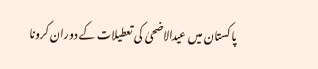پاکستان میں عیدالاضحیٰ کی تعطیلات کے دوران کرونا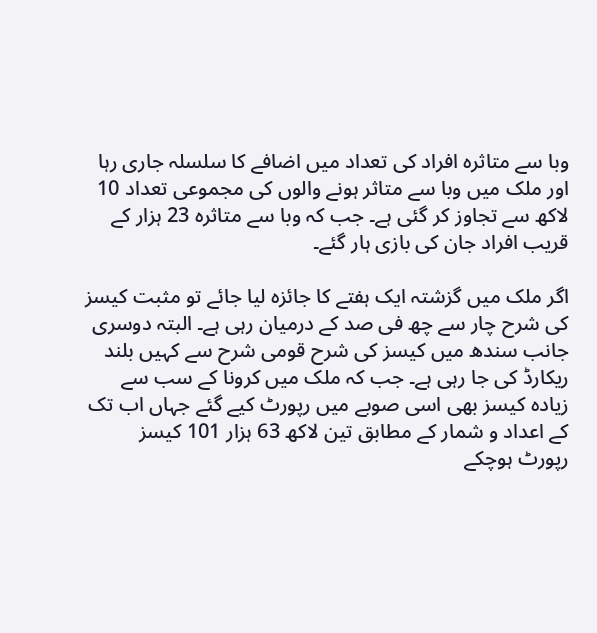وبا سے متاثرہ افراد کی تعداد میں اضافے کا سلسلہ جاری رہا اور ملک میں وبا سے متاثر ہونے والوں کی مجموعی تعداد 10 لاکھ سے تجاوز کر گئی ہے۔ جب کہ وبا سے متاثرہ 23 ہزار کے قریب افراد جان کی بازی ہار گئے۔

اگر ملک میں گزشتہ ایک ہفتے کا جائزہ لیا جائے تو مثبت کیسز کی شرح چار سے چھ فی صد کے درمیان رہی ہے۔ البتہ دوسری جانب سندھ میں کیسز کی شرح قومی شرح سے کہیں بلند ریکارڈ کی جا رہی ہے۔ جب کہ ملک میں کرونا کے سب سے زیادہ کیسز بھی اسی صوبے میں رپورٹ کیے گئے جہاں اب تک کے اعداد و شمار کے مطابق تین لاکھ 63 ہزار 101 کیسز رپورٹ ہوچکے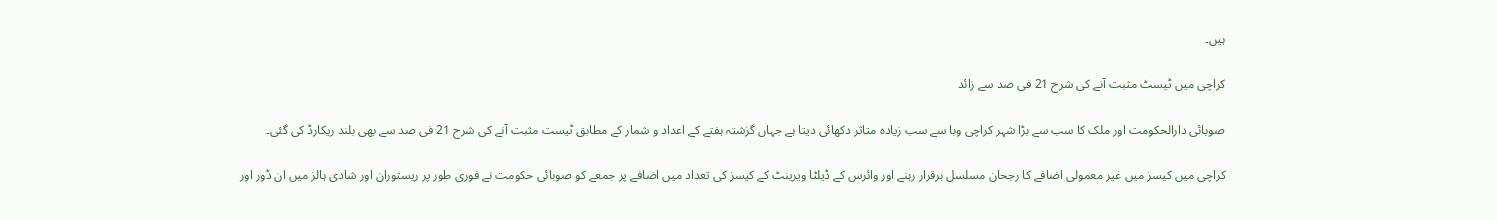ہیں۔

کراچی میں ٹیسٹ مثبت آنے کی شرح 21 فی صد سے زائد

صوبائی دارالحکومت اور ملک کا سب سے بڑا شہر کراچی وبا سے سب زیادہ متاثر دکھائی دیتا ہے جہاں گزشتہ ہفتے کے اعداد و شمار کے مطابق ٹیست مثبت آنے کی شرح 21 فی صد سے بھی بلند ریکارڈ کی گئی۔

کراچی میں کیسز میں غیر معمولی اضافے کا رجحان مسلسل برقرار رہنے اور وائرس کے ڈیلٹا ویرینٹ کے کیسز کی تعداد میں اضافے پر جمعے کو صوبائی حکومت نے فوری طور پر ریستوران اور شادی ہالز میں ان ڈور اور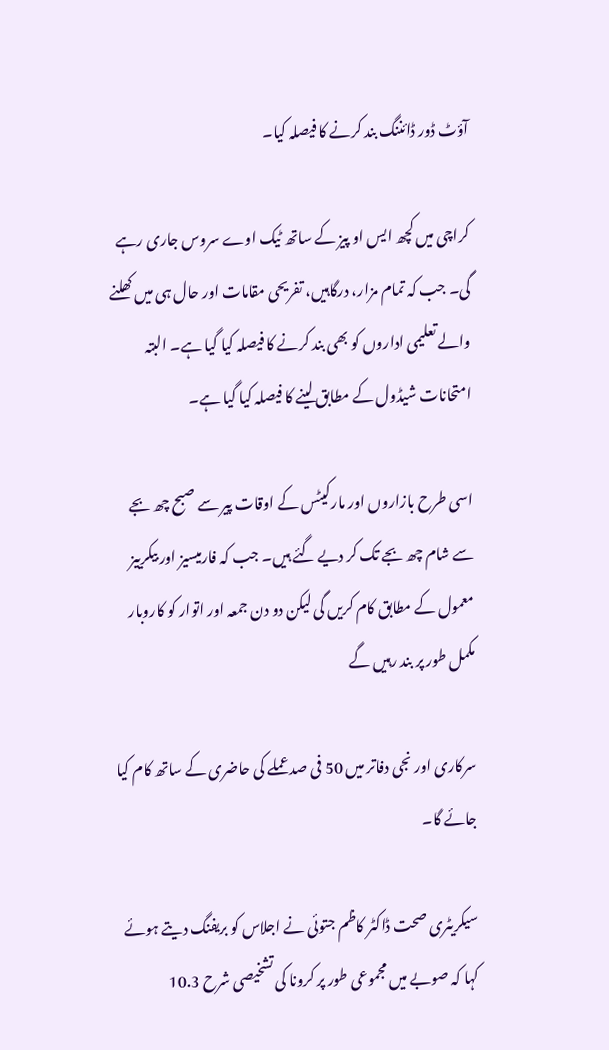آؤٹ ڈور ڈائننگ بند کرنے کا فیصلہ کیا۔

کراچی میں کچھ ایس او پیز کے ساتھ ٹیک اوے سروس جاری رہے گی۔ جب کہ تمام مزار، درگاہیں، تفریحی مقامات اور حال ہی میں کھلنے والے تعلیمی اداروں کو بھی بند کرنے کا فیصلہ کیا گیا ہے۔ البتہ امتحانات شیڈول کے مطابق لینے کا فیصلہ کیا گیا ہے۔

اسی طرح بازاروں اور مارکیٹس کے اوقات پیر سے صبح چھ بجے سے شام چھ بجے تک کر دیے گئے ہیں۔ جب کہ فارمیسیز اور بیکرییز معمول کے مطابق کام کریں گی لیکن دو دن جمعہ اور اتوار کو کاروبار مکمل طور پر بند رہیں گے

سرکاری اور نجی دفاتر میں 50 فی صد عملے کی حاضری کے ساتھ کام کیا جائے گا۔

سیکریٹری صحت ڈاکٹر کاظم جتوئی نے اجلاس کو بریفنگ دیتے ہوئے کہا کہ صوبے میں مجموعی طور پر کرونا کی تشخیصی شرح 10.3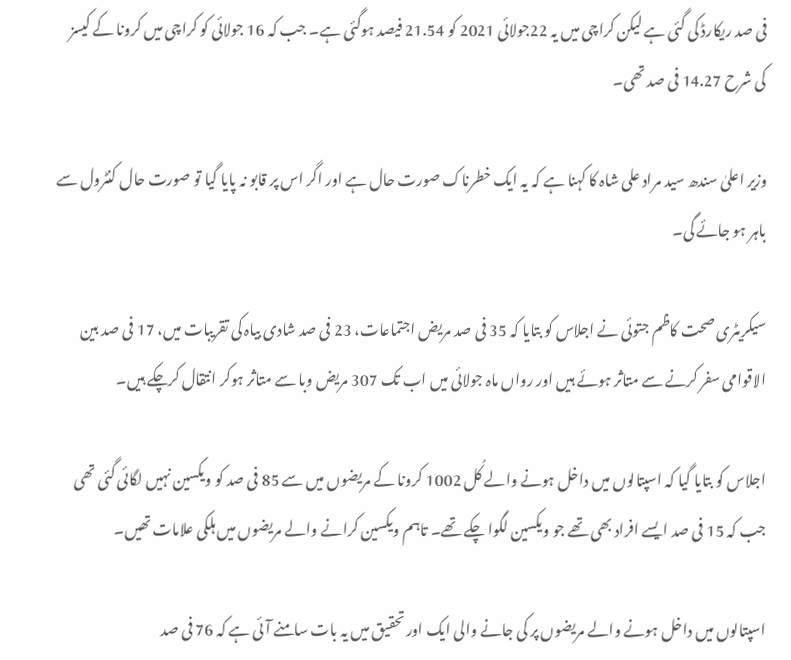فی صد ریکارڈ کی گئی ہے لیکن کراچی میں یہ 22جولائی 2021 کو 21.54 فیصد ہوگئی ہے۔ جب کہ 16 جولائی کو کراچی میں کرونا کے کیسز کی شرح 14.27 فی صد تھی۔

وزیر اعلیٰ سندھ سید مراد علی شاہ کا کہنا ہے کہ یہ ایک خطرناک صورت حال ہے اور اگر اس پر قابو نہ پایا گیا تو صورت حال کنٹرول سے باہر ہو جائے گی۔

سیکریٹری صحت کاظم جتوئی نے اجلاس کو بتایا کہ 35 فی صد مریض اجتماعات، 23 فی صد شادی بیاہ کی تقریبات میں، 17 فی صد بین الاقوامی سفر کرنے سے متاثر ہوئے ہیں اور رواں ماہ جولائی میں اب تک 307 مریض وبا سے متاثر ہوکر انتقال کرچکے ہیں۔

اجلاس کو بتایا گیا کہ اسپتالوں میں داخل ہونے والے کُل 1002 کرونا کے مریضوں میں سے 85 فی صد کو ویکسین نہیں لگائی گئی تھی جب کہ 15 فی صد ایسے افراد بھی تھے جو ویکسین لگوا چکے تھے۔ تاہم ویکسین کرانے والے مریضوں میں ہلکی علامات تھیں۔

اسپتالوں میں داخل ہونے والے مریضوں پر کی جانے والی ایک اور تحقیق میں یہ بات سامنے آئی ہے کہ 76 فی صد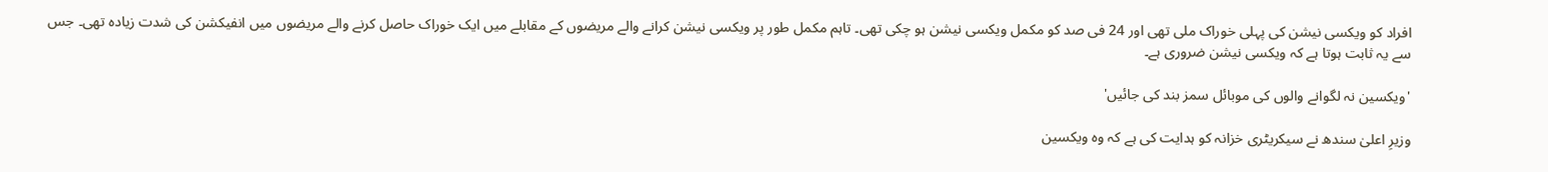افراد کو ویکسی نیشن کی پہلی خوراک ملی تھی اور 24 فی صد کو مکمل ویکسی نیشن ہو چکی تھی۔ تاہم مکمل طور پر ویکسی نیشن کرانے والے مریضوں کے مقابلے میں ایک خوراک حاصل کرنے والے مریضوں میں انفیکشن کی شدت زیادہ تھی۔ جس سے یہ ثابت ہوتا ہے کہ ویکسی نیشن ضروری ہے۔

'ویکسین نہ لگوانے والوں کی موبائل سمز بند کی جائیں'

وزیرِ اعلیٰ سندھ نے سیکریٹری خزانہ کو ہدایت کی ہے کہ وہ ویکسین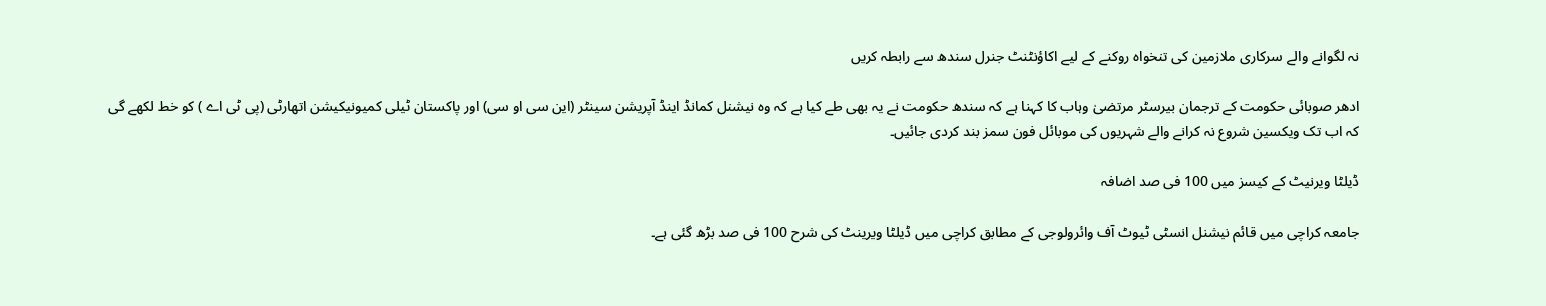نہ لگوانے والے سرکاری ملازمین کی تنخواہ روکنے کے لیے اکاؤنٹنٹ جنرل سندھ سے رابطہ کریں

ادھر صوبائی حکومت کے ترجمان بیرسٹر مرتضیٰ وہاب کا کہنا ہے کہ سندھ حکومت نے یہ بھی طے کیا ہے کہ وہ نیشنل کمانڈ اینڈ آپریشن سینٹر (این سی او سی) اور پاکستان ٹیلی کمیونیکیشن اتھارٹی (پی ٹی اے ) کو خط لکھے گی کہ اب تک ویکسین شروع نہ کرانے والے شہریوں کی موبائل فون سمز بند کردی جائیں۔

ڈیلٹا ویرنیٹ کے کیسز میں 100 فی صد اضافہ

جامعہ کراچی میں قائم نیشنل انسٹی ٹیوٹ آف وائرولوجی کے مطابق کراچی میں ڈیلٹا ویرینٹ کی شرح 100 فی صد بڑھ گئی ہے۔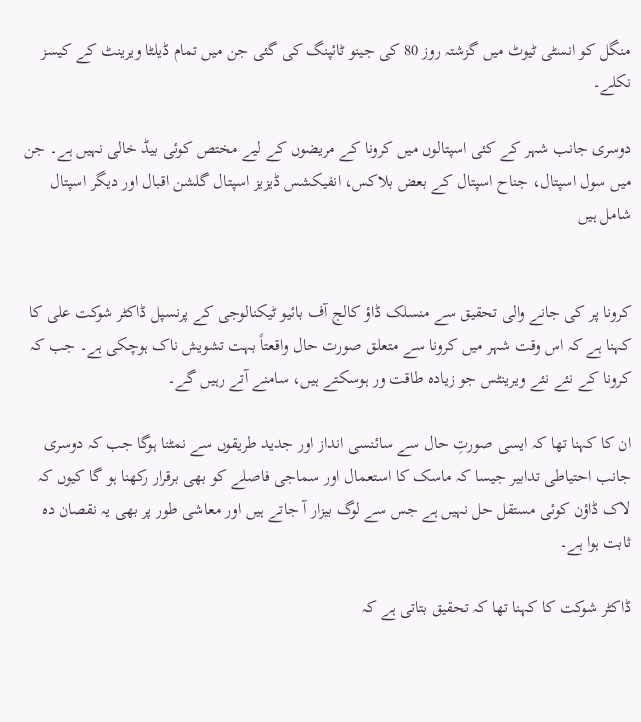منگل کو انسٹی ٹیوٹ میں گزشتہ روز 80 کی جینو ٹائپنگ کی گئی جن میں تمام ڈیلٹا ویرینٹ کے کیسز نکلے۔

دوسری جانب شہر کے کئی اسپتالوں میں کرونا کے مریضوں کے لیے مختص کوئی بیڈ خالی نہیں ہے۔ جن میں سول اسپتال، جناح اسپتال کے بعض بلاکس، انفیکشس ڈیزیز اسپتال گلشن اقبال اور دیگر اسپتال شامل ہیں


کرونا پر کی جانے والی تحقیق سے منسلک ڈاؤ کالج آف بائیو ٹیکنالوجی کے پرنسپل ڈاکٹر شوکت علی کا کہنا ہے کہ اس وقت شہر میں کرونا سے متعلق صورت حال واقعتاً بہت تشویش ناک ہوچکی ہے۔ جب کہ کرونا کے نئے نئے ویرینٹس جو زیادہ طاقت ور ہوسکتے ہیں، سامنے آتے رہیں گے۔

ان کا کہنا تھا کہ ایسی صورتِ حال سے سائنسی انداز اور جدید طریقوں سے نمٹنا ہوگا جب کہ دوسری جانب احتیاطی تدابیر جیسا کہ ماسک کا استعمال اور سماجی فاصلے کو بھی برقرار رکھنا ہو گا کیوں کہ لاک ڈاؤن کوئی مستقل حل نہیں ہے جس سے لوگ بیزار آ جاتے ہیں اور معاشی طور پر بھی یہ نقصان دہ ثابت ہوا ہے۔

ڈاکٹر شوکت کا کہنا تھا کہ تحقیق بتاتی ہے کہ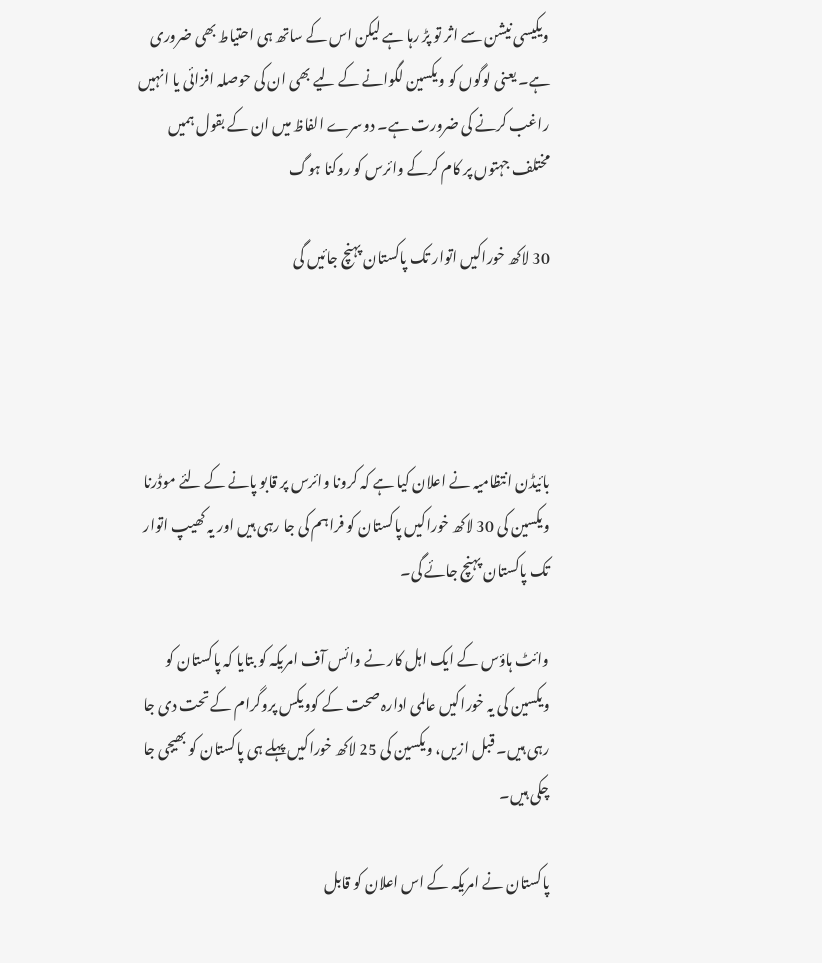ویکیسی نیشن سے اثر تو پڑ رہا ہے لیکن اس کے ساتھ ہی احتیاط بھی ضروری ہے۔ یعنی لوگوں کو ویکسین لگوانے کے لیے بھی ان کی حوصلہ افزائی یا انہیں راغب کرنے کی ضرورت ہے۔ دوسرے الفاظ میں ان کے بقول ہمیں مختلف جہتوں پر کام کرکے وائرس کو روکنا ہوگ

30 لاکھ خوراکیں اتوار تک پاکستان پہنچ جائیں گی




بائیڈن انتظامیہ نے اعلان کیا ہے کہ کرونا وائرس پر قابو پانے کے لئے موڈرنا ویکسین کی 30 لاکھ خوراکیں پاکستان کو فراہم کی جا رہی ہیں اور یہ کھیپ اتوار تک پاکستان پہنچ جائے گی۔

وائٹ ہاؤس کے ایک اہل کار نے وائس آف امریکہ کو بتایا کہ پاکستان کو ویکسین کی یہ خوراکیں عالمی ادارہ صحت کے کوویکس پروگرام کے تحت دی جا رہی ہیں۔ قبل ازیں، ویکسین کی 25 لاکھ خوراکیں پہلے ہی پاکستان کو بھیجی جا چکی ہیں۔

پاکستان نے امریکہ کے اس اعلان کو قابل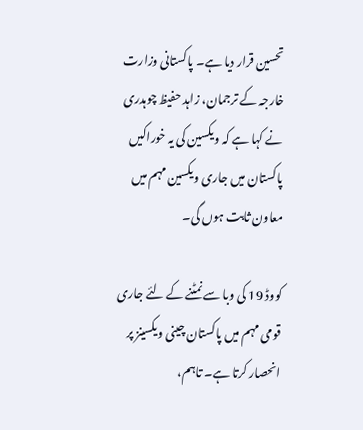تحسین قرار دیا ہے۔ پاکستانی وزارت خارجہ کے ترجمان، زاہد حفیظ چوہدری نے کہا ہے کہ ویکسین کی یہ خوراکیں پاکستان میں جاری ویکسین مہم میں معاون ثابت ہوں گی۔

کووڈ 19 کی وبا سے نمٹنے کے لئے جاری قومی مہم میں پاکستان چینی ویکسینز پر انحصار کرتا ہے۔ تاہم،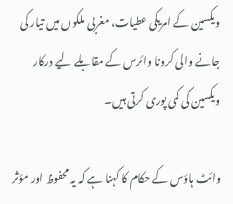ویکسین کے امریکی عطیات، مغربی ملکوں میں تیار کی جانے والی کرونا وائرس کے مقابلے لیے درکار ویکسین کی کمی پوری کرتی ہیں۔

وائٹ ہاؤس کے حکام کا کہنا ہے کہ یہ محفوظ اور مؤثر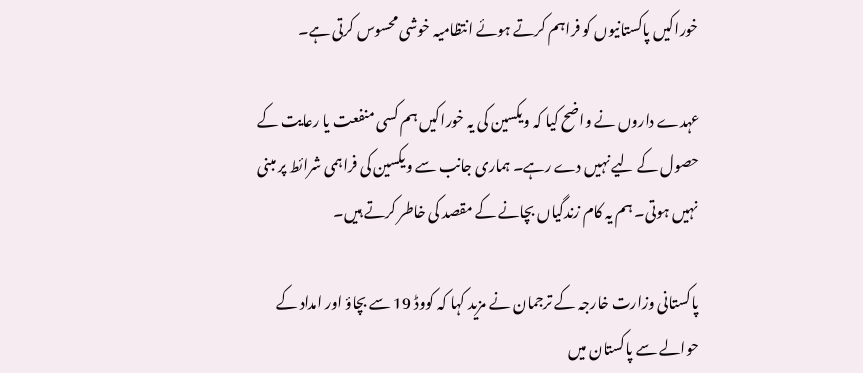خوراکیں پاکستانیوں کو فراہم کرتے ہوئے انتظامیہ خوشی محسوس کرتی ہے۔

عہدے داروں نے واضح کیا کہ ویکسین کی یہ خوراکیں ہم کسی منفعت یا رعایت کے حصول کے لیے نہیں دے رہے۔ ہماری جانب سے ویکسین کی فراہمی شرائط پر مبنی نہیں ہوتی۔ ہم یہ کام زندگیاں بچانے کے مقصد کی خاطر کرتے ہیں۔

پاکستانی وزارت خارجہ کے ترجمان نے مزید کہا کہ کووڈ 19 سے بچاؤ اور امداد کے حوالے سے پاکستان میں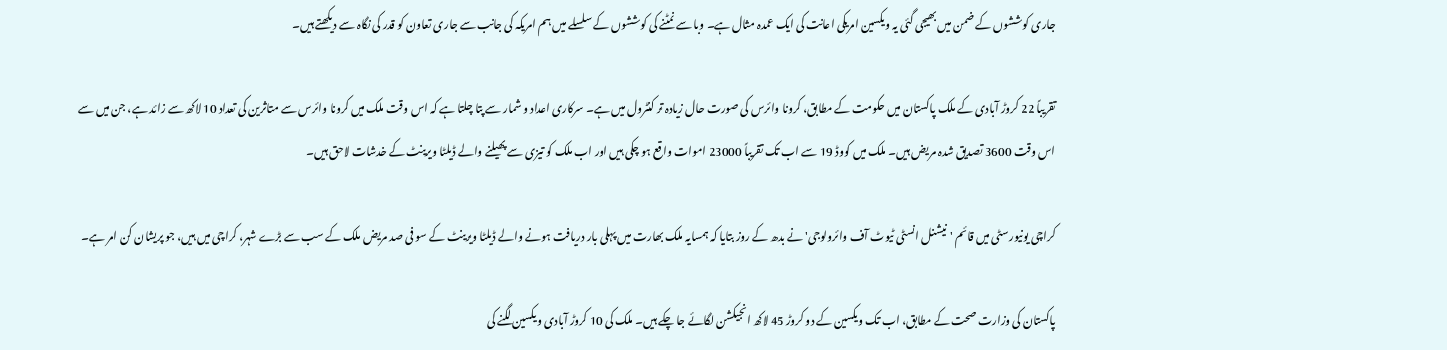جاری کوششوں کے ضمن میں بھیجی گئی یہ ویکسین امریکی اعانت کی ایک عمدہ مثال ہے۔ وبا سے نمٹنے کی کوششوں کے سلسلے میں ہم امریکہ کی جانب سے جاری تعاون کو قدر کی نگاہ سے دیکھتے ہیں۔

تقریباً 22 کروڑ آبادی کے ملک پاکستان میں حکومت کے مطابق، کرونا وائرس کی صورت حال زیادہ تر کنٹرول میں ہے۔ سرکاری اعداد و شمار سے پتا چلتا ہے کہ اس وقت ملک میں کرونا وائرس سے متاثرین کی تعداد 10 لاکھ سے زائد ہے، جن میں سے اس وقت 3600 تصدیق شدہ مریض ہیں۔ ملک میں کووڈ 19 سے اب تک تقریباً 23000 اموات واقع ہو چکی ہیں اور اب ملک کو تیزی سے پھیلنے والے ڈیلٹا ویرینٹ کے خدشات لاحق ہیں۔

کراچی یونیورسٹی میں قائم 'نیشنل انسٹی ٹیوٹ آف وائرولوجی' نے بدھ کے روز بتایا کہ ہمسایہ ملک بھارت میں پہلی بار دریافت ہونے والے ڈیلٹا ویرینٹ کے سو فی صد مریض ملک کے سب سے بڑے شہر، کراچی میں ہیں، جو پریشان کن امر ہے۔

پاکستان کی وزارت صحت کے مطابق، اب تک ویکسین کے دو کروڑ 45 لاکھ انجیکشن لگائے جا چکے ہیں۔ ملک کی 10 کروڑ آبادی ویکسین لگنے کی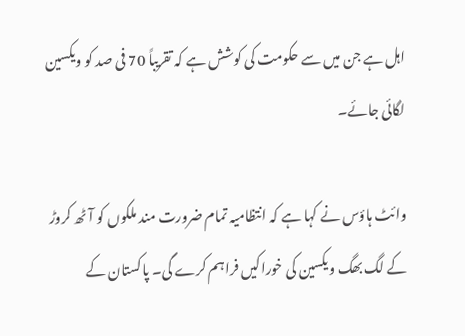اہل ہے جن میں سے حکومت کی کوشش ہے کہ تقریباً 70 فی صد کو ویکسین لگائی جائے۔

وائٹ ہاؤس نے کہا ہے کہ انتظامیہ تمام ضرورت مند ملکوں کو آٹھ کروڑ کے لگ بھگ ویکسین کی خوراکیں فراہم کرے گی۔ پاکستان کے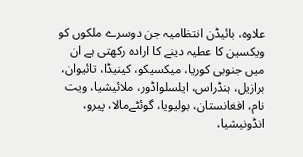علاوہ، بائیڈن انتظامیہ جن دوسرے ملکوں کو ویکسین کا عطیہ دینے کا ارادہ رکھتی ہے ان میں جنوبی کوریا، میکسیکو، کینیڈا، تائیوان، برازیل، ہنڈراس، ایلسلواڈور، ملائیشیا، ویت نام، افغانستان، بولیویا، گوئٹےمالا، پیرو، انڈونیشیا،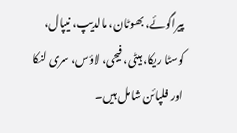پیراگوئے، بھوٹان، مالدیپ، نیپال، کوسٹا ریکا، ہیٹی، فیجی، لاؤس، سری لنکا اور فلپائن شامل ہیں۔